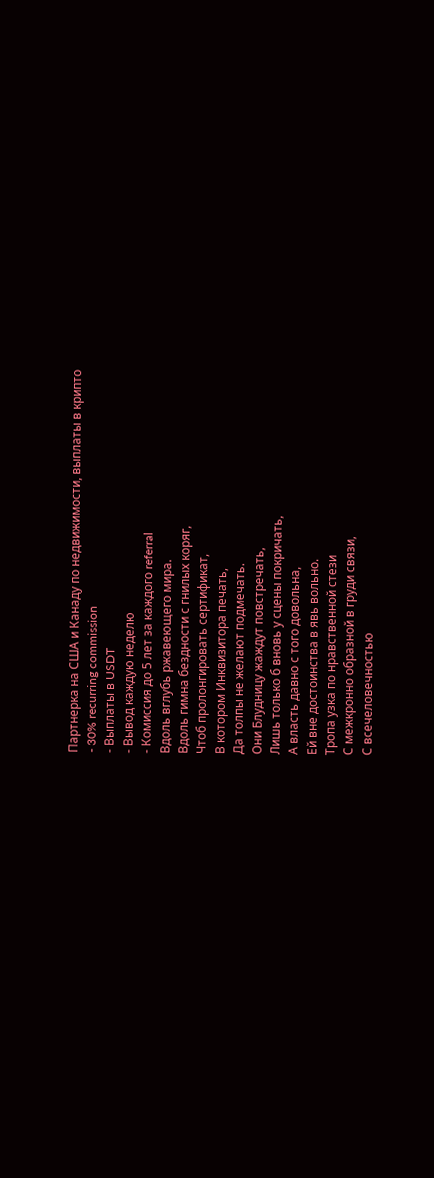Партнерка на США и Канаду по недвижимости, выплаты в крипто
- 30% recurring commission
- Выплаты в USDT
- Вывод каждую неделю
- Комиссия до 5 лет за каждого referral
Вдоль вглубь ржавеющего мира.
Вдоль гимна бездности с гнилых коряг,
Чтоб пролонгировать сертификат,
В котором Инквизитора печать,
Да толпы не желают подмечать.
Они Блудницу жаждут повстречать,
Лишь только б вновь у сцены покричать,
А власть давно с того довольна,
Ей вне достоинства в явь вольно.
Тропа узка по нравственной стези
С межкронно образной в груди связи,
С всечеловечностью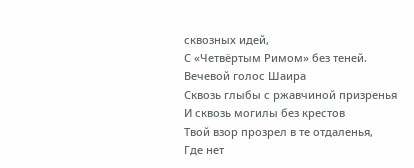сквозных идей,
С «Четвёртым Римом» без теней.
Вечевой голос Шаира
Сквозь глыбы с ржавчиной призренья
И сквозь могилы без крестов
Твой взор прозрел в те отдаленья,
Где нет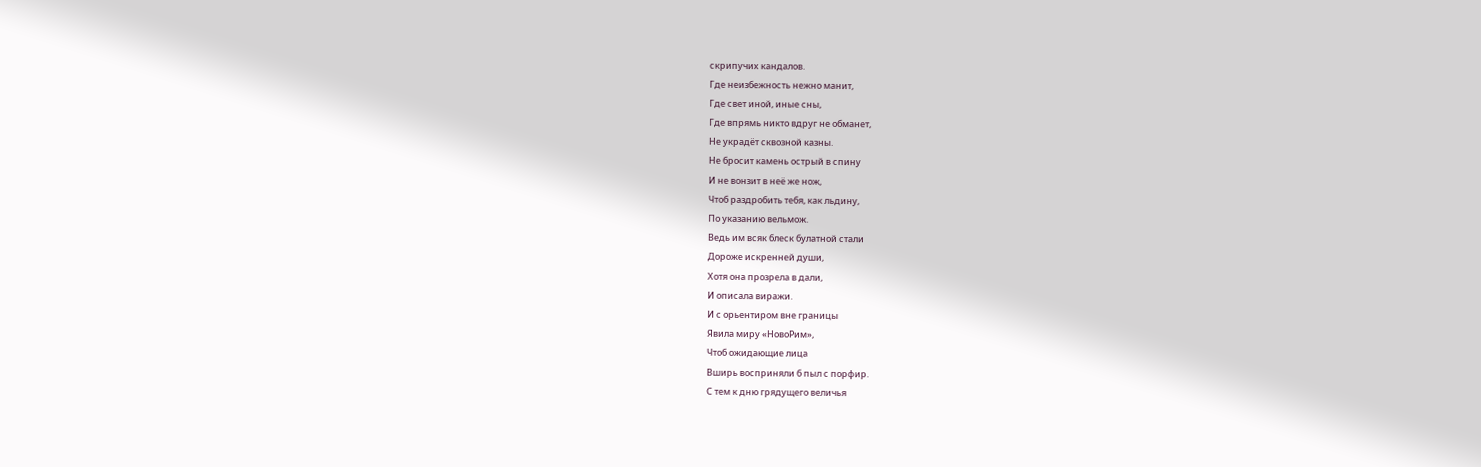скрипучих кандалов.
Где неизбежность нежно манит,
Где свет иной, иные сны,
Где впрямь никто вдруг не обманет,
Не украдёт сквозной казны.
Не бросит камень острый в спину
И не вонзит в неё же нож,
Чтоб раздробить тебя, как льдину,
По указанию вельмож.
Ведь им всяк блеск булатной стали
Дороже искренней души,
Хотя она прозрела в дали,
И описала виражи.
И с орьентиром вне границы
Явила миру «НовоРим»,
Чтоб ожидающие лица
Вширь восприняли б пыл с порфир.
С тем к дню грядущего величья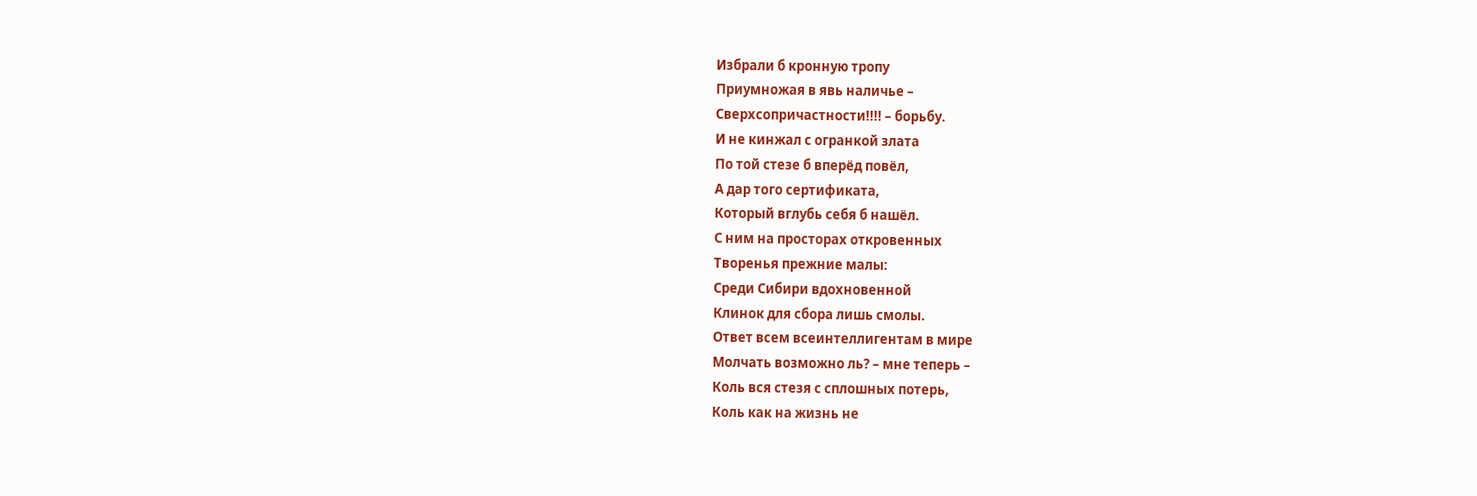Избрали б кронную тропу
Приумножая в явь наличье –
Сверхсопричастности!!!! – борьбу.
И не кинжал с огранкой злата
По той стезе б вперёд повёл,
А дар того сертификата,
Который вглубь себя б нашёл.
С ним на просторах откровенных
Творенья прежние малы:
Среди Сибири вдохновенной
Клинок для сбора лишь смолы.
Ответ всем всеинтеллигентам в мире
Молчать возможно ль? – мне теперь –
Коль вся стезя с сплошных потерь,
Коль как на жизнь не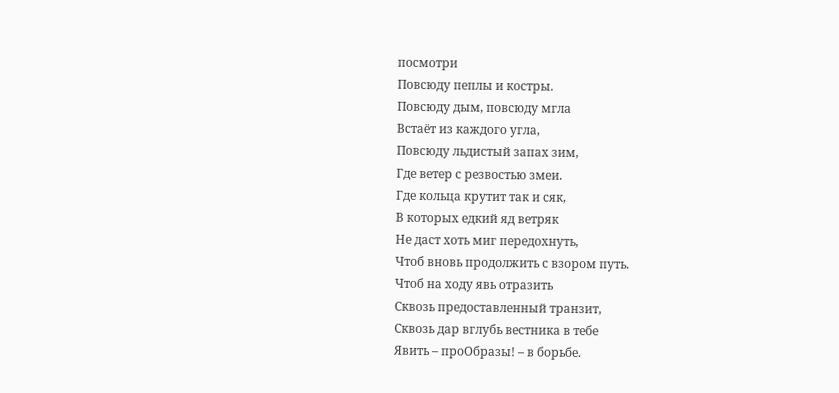посмотри
Повсюду пеплы и костры.
Повсюду дым, повсюду мгла
Встаёт из каждого угла,
Повсюду льдистый запах зим,
Где ветер с резвостью змеи.
Где кольца крутит так и сяк,
В которых едкий яд ветряк
Не даст хоть миг передохнуть,
Чтоб вновь продолжить с взором путь.
Чтоб на ходу явь отразить
Сквозь предоставленный транзит,
Сквозь дар вглубь вестника в тебе
Явить – проОбразы! – в борьбе.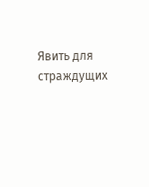Явить для страждущих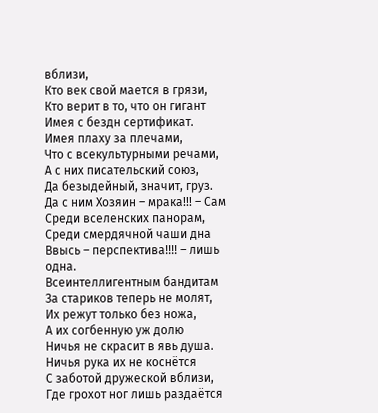вблизи,
Кто век свой мается в грязи,
Кто верит в то, что он гигант
Имея с бездн сертификат.
Имея плаху за плечами,
Что с всекультурными речами,
А с них писательский союз,
Да безыдейный, значит, груз.
Да с ним Хозяин – мрака!!! – Сам
Среди вселенских панорам,
Среди смердячной чаши дна
Ввысь – перспектива!!!! – лишь одна.
Всеинтеллигентным бандитам
За стариков теперь не молят,
Их режут только без ножа,
А их согбенную уж долю
Ничья не скрасит в явь душа.
Ничья рука их не коснётся
С заботой дружеской вблизи,
Где грохот ног лишь раздаётся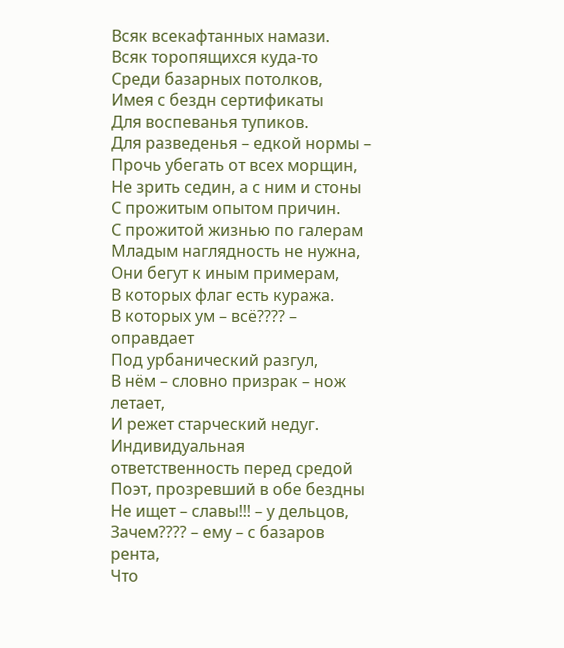Всяк всекафтанных намази.
Всяк торопящихся куда-то
Среди базарных потолков,
Имея с бездн сертификаты
Для воспеванья тупиков.
Для разведенья – едкой нормы –
Прочь убегать от всех морщин,
Не зрить седин, а с ним и стоны
С прожитым опытом причин.
С прожитой жизнью по галерам
Младым наглядность не нужна,
Они бегут к иным примерам,
В которых флаг есть куража.
В которых ум – всё???? – оправдает
Под урбанический разгул,
В нём – словно призрак – нож летает,
И режет старческий недуг.
Индивидуальная ответственность перед средой
Поэт, прозревший в обе бездны
Не ищет – славы!!! – у дельцов,
Зачем???? – ему – с базаров рента,
Что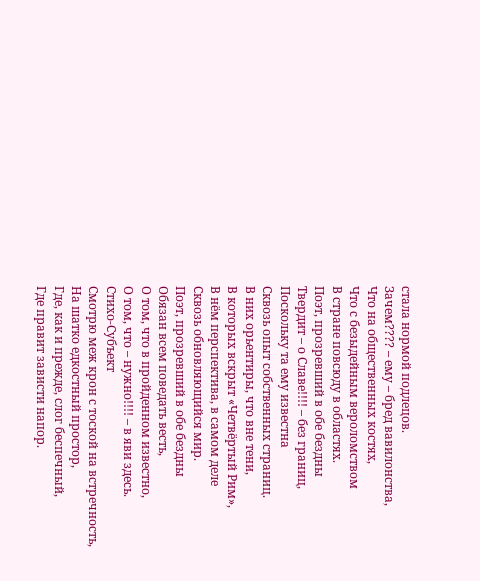стала нормой подлецов.
Зачем???? – ему – бред вавилонства,
Что на общественных костях,
Что с безыдейным вероломством
В стране повсюду в областях.
Поэт, прозревший в обе бездны
Твердит – о Славе!!!! – без границ,
Поскольку та ему известна
Сквозь опыт собственных страниц.
В них орьентиры, что вне тени,
В которых вскрыт «Четвёртый Рим»,
В нём перспектива, в самом деле
Сквозь обновляющийся мир.
Поэт, прозревший в обе бездны
Обязан всем поведать весть,
О том, что в пройденном известно,
О том, что – нужно!!!! – в яви здесь.
Стихо-Субъект
Смотрю меж крон с тоской на встречность,
На шатко едкостный простор,
Где, как и прежде, слог беспечный,
Где правит зависти напор.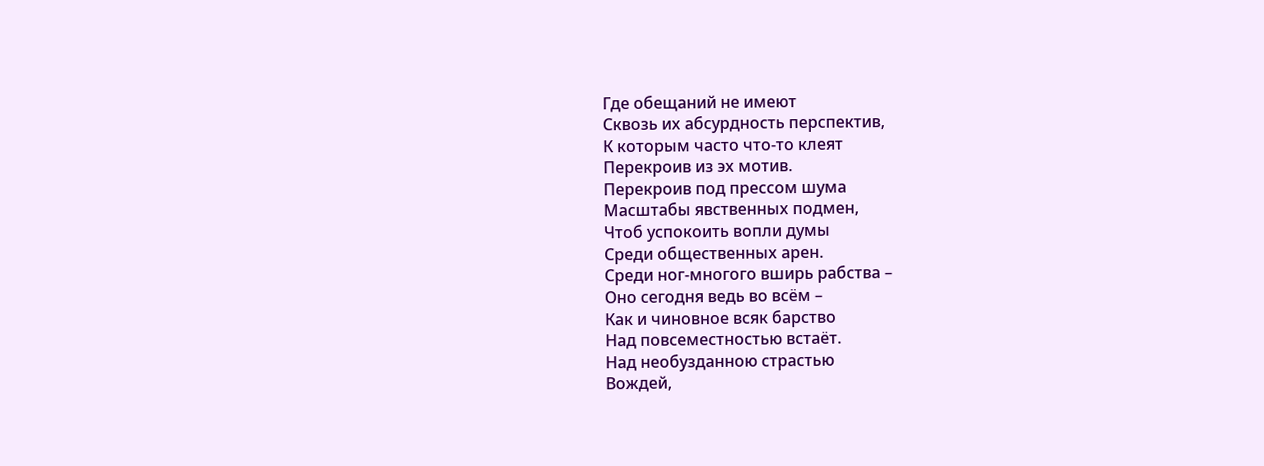Где обещаний не имеют
Сквозь их абсурдность перспектив,
К которым часто что-то клеят
Перекроив из эх мотив.
Перекроив под прессом шума
Масштабы явственных подмен,
Чтоб успокоить вопли думы
Среди общественных арен.
Среди ног-многого вширь рабства –
Оно сегодня ведь во всём –
Как и чиновное всяк барство
Над повсеместностью встаёт.
Над необузданною страстью
Вождей,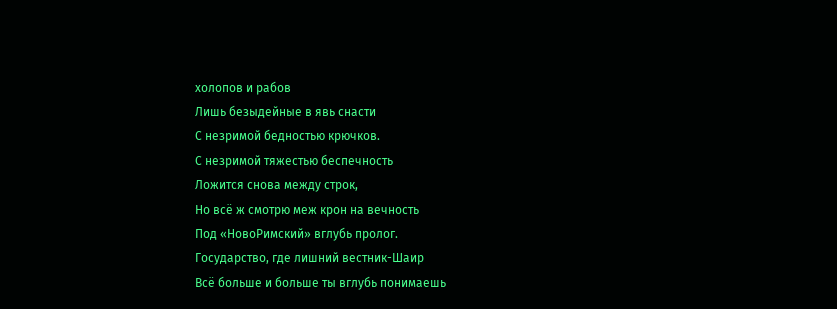холопов и рабов
Лишь безыдейные в явь снасти
С незримой бедностью крючков.
С незримой тяжестью беспечность
Ложится снова между строк,
Но всё ж смотрю меж крон на вечность
Под «НовоРимский» вглубь пролог.
Государство, где лишний вестник-Шаир
Всё больше и больше ты вглубь понимаешь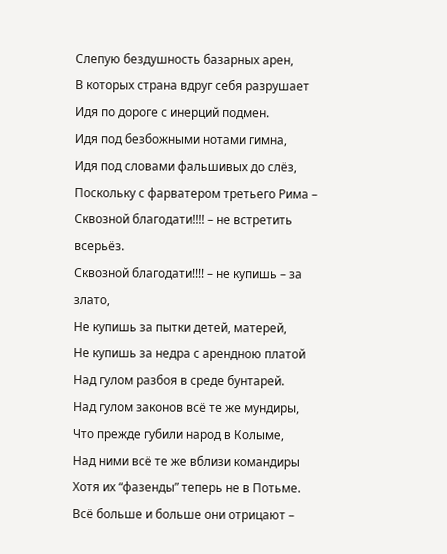Слепую бездушность базарных арен,
В которых страна вдруг себя разрушает
Идя по дороге с инерций подмен.
Идя под безбожными нотами гимна,
Идя под словами фальшивых до слёз,
Поскольку с фарватером третьего Рима –
Сквозной благодати!!!! – не встретить всерьёз.
Сквозной благодати!!!! – не купишь – за злато,
Не купишь за пытки детей, матерей,
Не купишь за недра с арендною платой
Над гулом разбоя в среде бунтарей.
Над гулом законов всё те же мундиры,
Что прежде губили народ в Колыме,
Над ними всё те же вблизи командиры
Хотя их “фазенды” теперь не в Потьме.
Всё больше и больше они отрицают –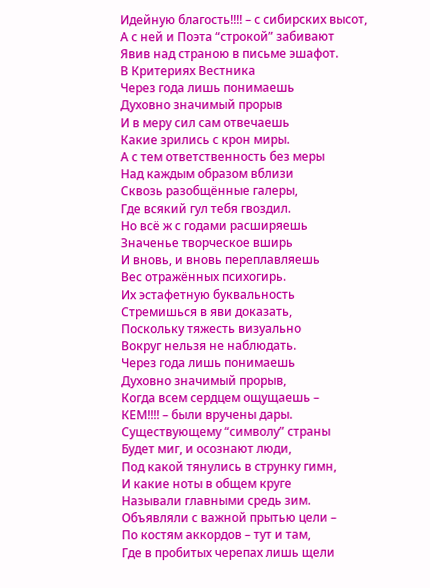Идейную благость!!!! – с сибирских высот,
А с ней и Поэта “строкой” забивают
Явив над страною в письме эшафот.
В Критериях Вестника
Через года лишь понимаешь
Духовно значимый прорыв
И в меру сил сам отвечаешь
Какие зрились с крон миры.
А с тем ответственность без меры
Над каждым образом вблизи
Сквозь разобщённые галеры,
Где всякий гул тебя гвоздил.
Но всё ж с годами расширяешь
Значенье творческое вширь
И вновь, и вновь переплавляешь
Вес отражённых психогирь.
Их эстафетную буквальность
Стремишься в яви доказать,
Поскольку тяжесть визуально
Вокруг нельзя не наблюдать.
Через года лишь понимаешь
Духовно значимый прорыв,
Когда всем сердцем ощущаешь –
КЕМ!!!! – были вручены дары.
Существующему “символу” страны
Будет миг, и осознают люди,
Под какой тянулись в струнку гимн,
И какие ноты в общем круге
Называли главными средь зим.
Объявляли с важной прытью цели –
По костям аккордов – тут и там,
Где в пробитых черепах лишь щели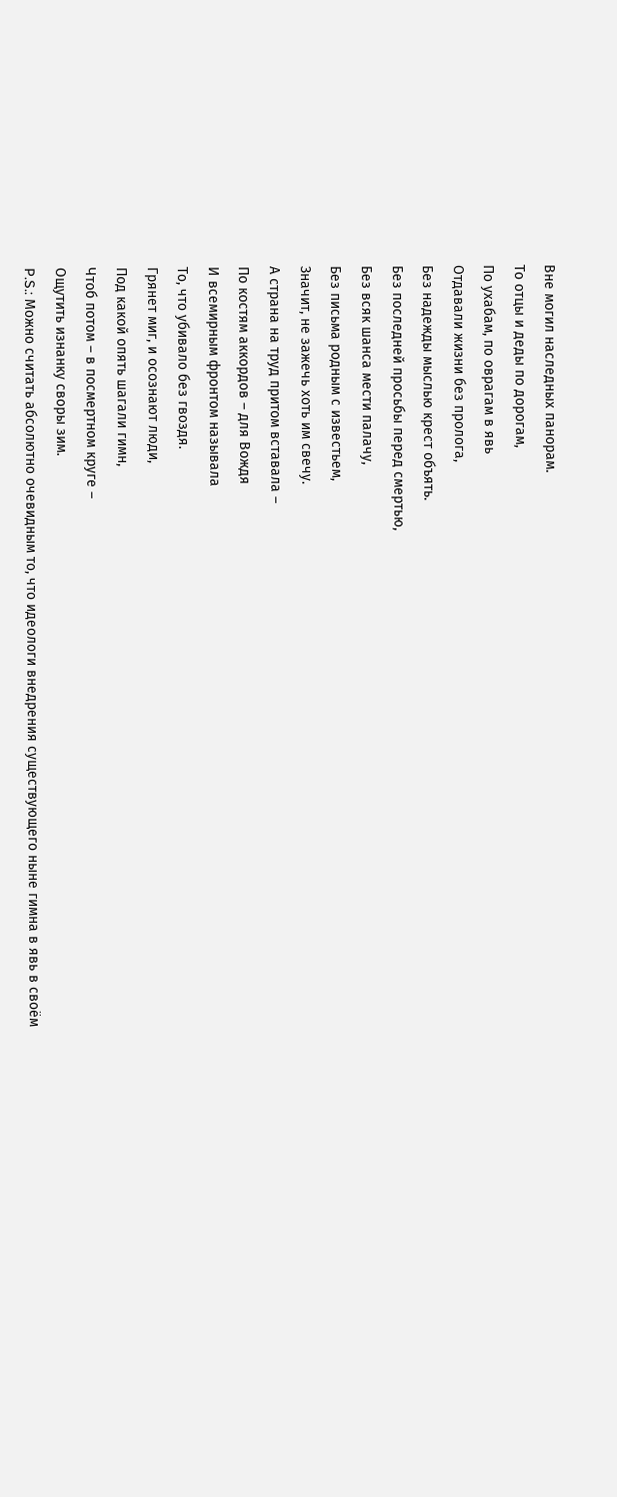Вне могил наследных панорам.
То отцы и деды по дорогам,
По ухабам, по оврагам в явь
Отдавали жизни без пролога,
Без надежды мыслью крест объять.
Без последней просьбы перед смертью,
Без всяк шанса мести палачу,
Без письма родным с известьем,
Значит, не зажечь хоть им свечу.
А страна на труд притом вставала –
По костям аккордов – для Вождя
И всемирным фронтом называла
То, что убивало без гвоздя.
Грянет миг, и осознают люди,
Под какой опять шагали гимн,
Чтоб потом – в посмертном круге –
Ощутить изнанку своры зим.
P.S.: Можно считать абсолютно очевидным то, что идеологи внедрения существующего ныне гимна в явь в своём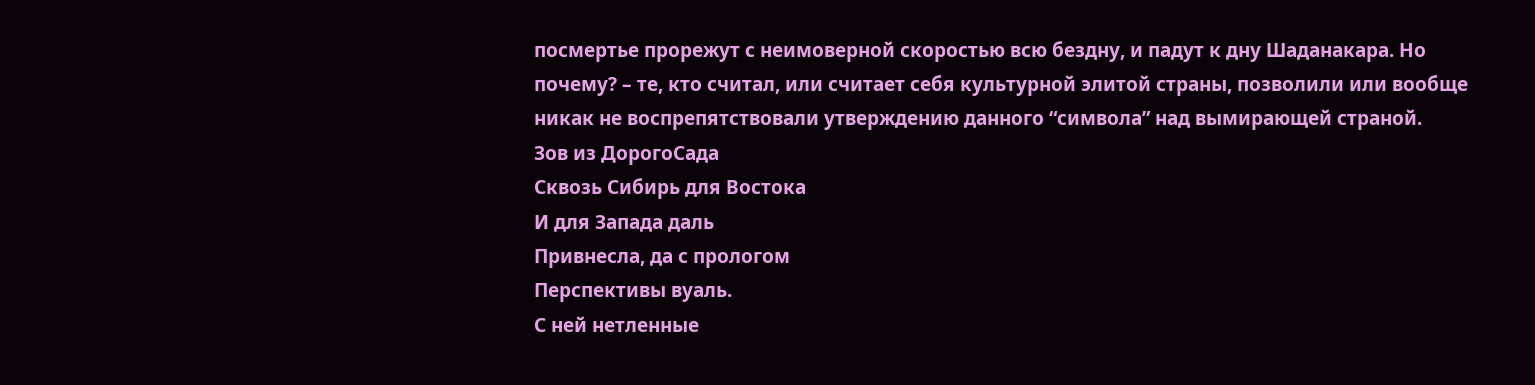посмертье прорежут с неимоверной скоростью всю бездну, и падут к дну Шаданакара. Но почему? – те, кто считал, или считает себя культурной элитой страны, позволили или вообще никак не воспрепятствовали утверждению данного “символа” над вымирающей страной.
Зов из ДорогоСада
Сквозь Сибирь для Востока
И для Запада даль
Привнесла, да с прологом
Перспективы вуаль.
С ней нетленные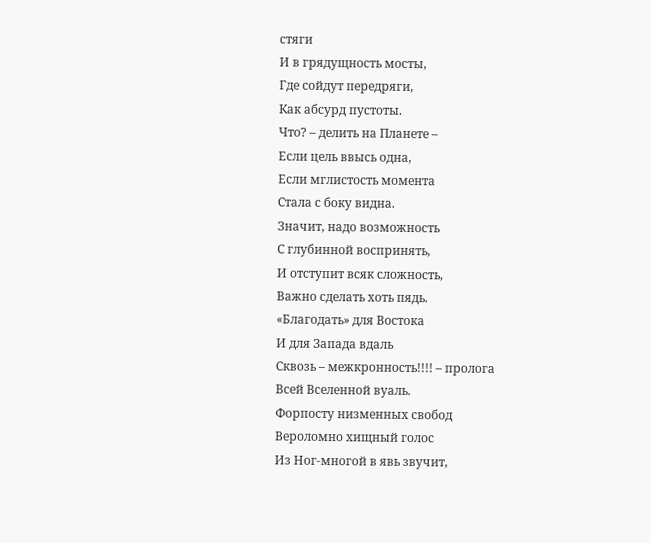стяги
И в грядущность мосты,
Где сойдут передряги,
Как абсурд пустоты.
Что? – делить на Планете –
Если цель ввысь одна,
Если мглистость момента
Стала с боку видна.
Значит, надо возможность
С глубинной воспринять,
И отступит всяк сложность,
Важно сделать хоть пядь.
«Благодать» для Востока
И для Запада вдаль
Сквозь – межкронность!!!! – пролога
Всей Вселенной вуаль.
Форпосту низменных свобод
Вероломно хищный голос
Из Ног-многой в явь звучит,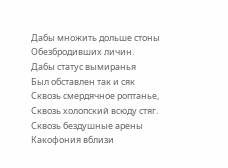Дабы множить дольше стоны
Обезбродивших личин.
Дабы статус вымиранья
Был обставлен так и сяк
Сквозь смердячное роптанье,
Сквозь холопский всюду стяг.
Сквозь бездушные арены
Какофония вблизи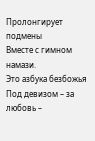Пролонгирует подмены
Вместе с гимном намази.
Это азбука безбожья
Под девизом – за любовь –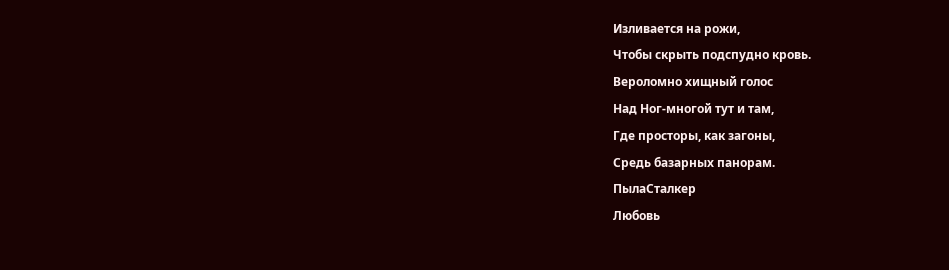Изливается на рожи,
Чтобы скрыть подспудно кровь.
Вероломно хищный голос
Над Ног-многой тут и там,
Где просторы, как загоны,
Средь базарных панорам.
ПылаСталкер
Любовь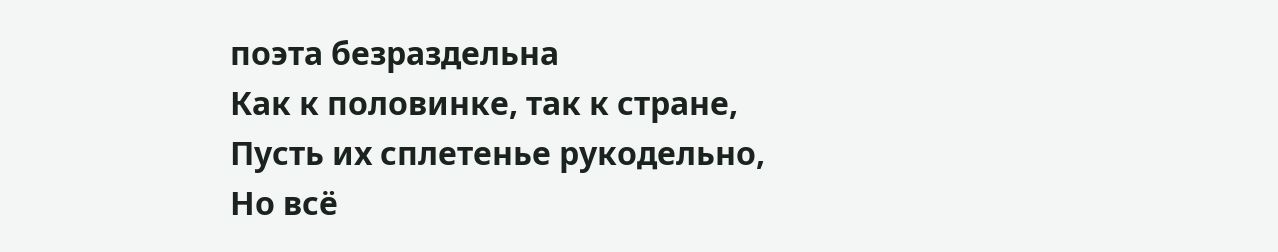поэта безраздельна
Как к половинке, так к стране,
Пусть их сплетенье рукодельно,
Но всё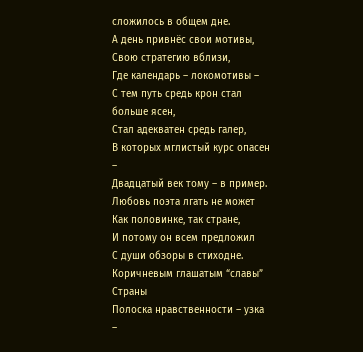сложилось в общем дне.
А день привнёс свои мотивы,
Свою стратегию вблизи,
Где календарь – локомотивы –
С тем путь средь крон стал больше ясен,
Стал адекватен средь галер,
В которых мглистый курс опасен –
Двадцатый век тому – в пример.
Любовь поэта лгать не может
Как половинке, так стране,
И потому он всем предложил
С души обзоры в стиходне.
Коричневым глашатым “славы” Страны
Полоска нравственности – узка –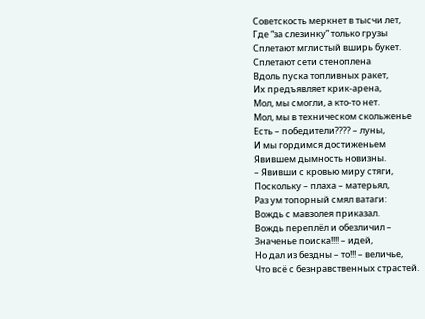Советскость меркнет в тысчи лет,
Где “за слезинку” только грузы
Сплетают мглистый вширь букет.
Сплетают сети стеноплена
Вдоль пуска топливных ракет,
Их предъявляет крик-арена,
Мол, мы смогли, а кто-то нет.
Мол, мы в техническом скольженье
Есть – победители???? – луны,
И мы гордимся достиженьем
Явившем дымность новизны.
– Явивши с кровью миру стяги,
Поскольку – плаха – матерьял,
Раз ум топорный смял ватаги:
Вождь с мавзолея приказал.
Вождь переплёл и обезличил –
Значенье поиска!!!! – идей,
Но дал из бездны – то!!! – величье,
Что всё с безнравственных страстей.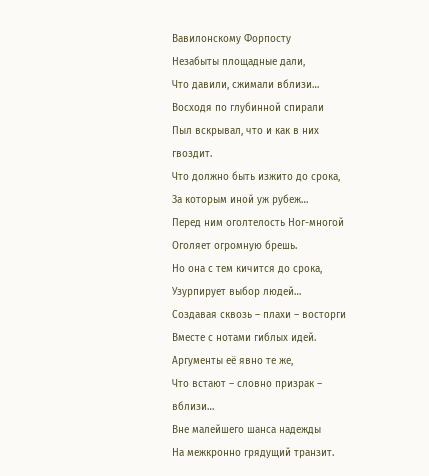Вавилонскому Форпосту
Незабыты площадные дали,
Что давили, сжимали вблизи…
Восходя по глубинной спирали
Пыл вскрывал, что и как в них гвоздит.
Что должно быть изжито до срока,
За которым иной уж рубеж…
Перед ним оголтелость Ног-многой
Оголяет огромную брешь.
Но она с тем кичится до срока,
Узурпирует выбор людей…
Создавая сквозь – плахи – восторги
Вместе с нотами гиблых идей.
Аргументы её явно те же,
Что встают – словно призрак – вблизи…
Вне малейшего шанса надежды
На межкронно грядущий транзит.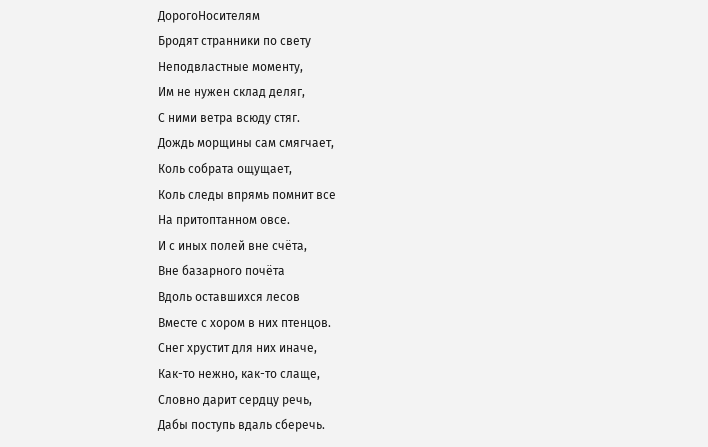ДорогоНосителям
Бродят странники по свету
Неподвластные моменту,
Им не нужен склад деляг,
С ними ветра всюду стяг.
Дождь морщины сам смягчает,
Коль собрата ощущает,
Коль следы впрямь помнит все
На притоптанном овсе.
И с иных полей вне счёта,
Вне базарного почёта
Вдоль оставшихся лесов
Вместе с хором в них птенцов.
Снег хрустит для них иначе,
Как-то нежно, как-то слаще,
Словно дарит сердцу речь,
Дабы поступь вдаль сберечь.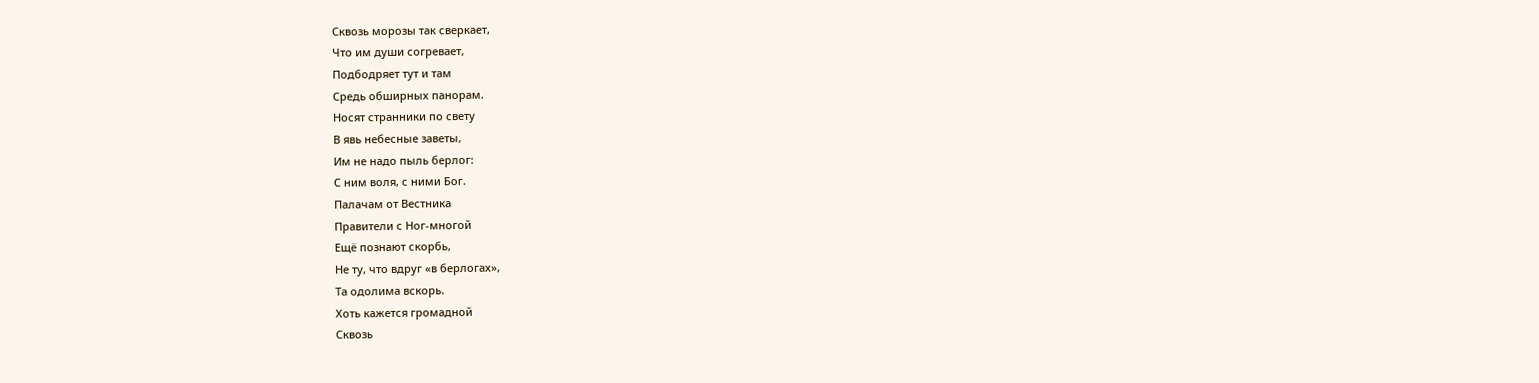Сквозь морозы так сверкает,
Что им души согревает,
Подбодряет тут и там
Средь обширных панорам.
Носят странники по свету
В явь небесные заветы,
Им не надо пыль берлог:
С ним воля, с ними Бог.
Палачам от Вестника
Правители с Ног-многой
Ещё познают скорбь,
Не ту, что вдруг «в берлогах»,
Та одолима вскорь.
Хоть кажется громадной
Сквозь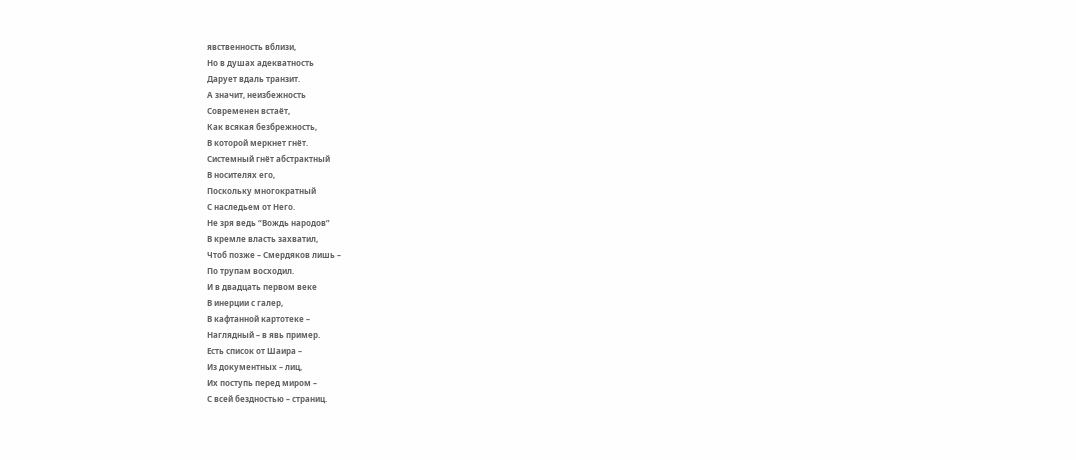явственность вблизи,
Но в душах адекватность
Дарует вдаль транзит.
А значит, неизбежность
Современен встаёт,
Как всякая безбрежность,
В которой меркнет гнёт.
Системный гнёт абстрактный
В носителях его,
Поскольку многократный
С наследьем от Него.
Не зря ведь “Вождь народов”
В кремле власть захватил,
Чтоб позже – Смердяков лишь –
По трупам восходил.
И в двадцать первом веке
В инерции с галер,
В кафтанной картотеке –
Наглядный – в явь пример.
Есть список от Шаира –
Из документных – лиц,
Их поступь перед миром –
С всей бездностью – страниц.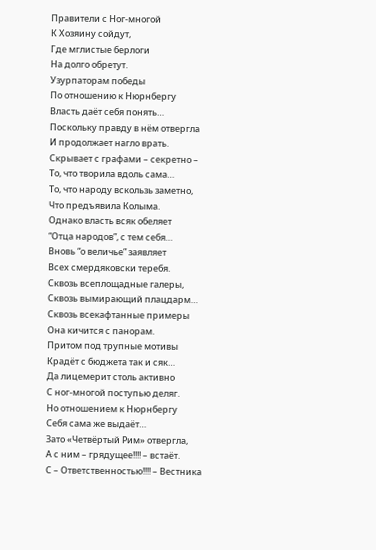Правители с Ног-многой
К Хозяину сойдут,
Где мглистые берлоги
На долго обретут.
Узурпаторам победы
По отношению к Нюрнбергу
Власть даёт себя понять…
Поскольку правду в нём отвергла
И продолжает нагло врать.
Скрывает с графами – секретно –
То, что творила вдоль сама…
То, что народу вскользь заметно,
Что предъявила Колыма.
Однако власть всяк обеляет
“Отца народов”, с тем себя…
Вновь “о величье” заявляет
Всех смердяковски теребя.
Сквозь всеплощадные галеры,
Сквозь вымирающий плацдарм…
Сквозь всекафтанные примеры
Она кичится с панорам.
Притом под трупные мотивы
Крадёт с бюджета так и сяк…
Да лицемерит столь активно
С ног-многой поступью деляг.
Но отношением к Нюрнбергу
Себя сама же выдаёт…
Зато «Четвёртый Рим» отвергла,
А с ним – грядущее!!!! – встаёт.
С – Ответственностью!!!! – Вестника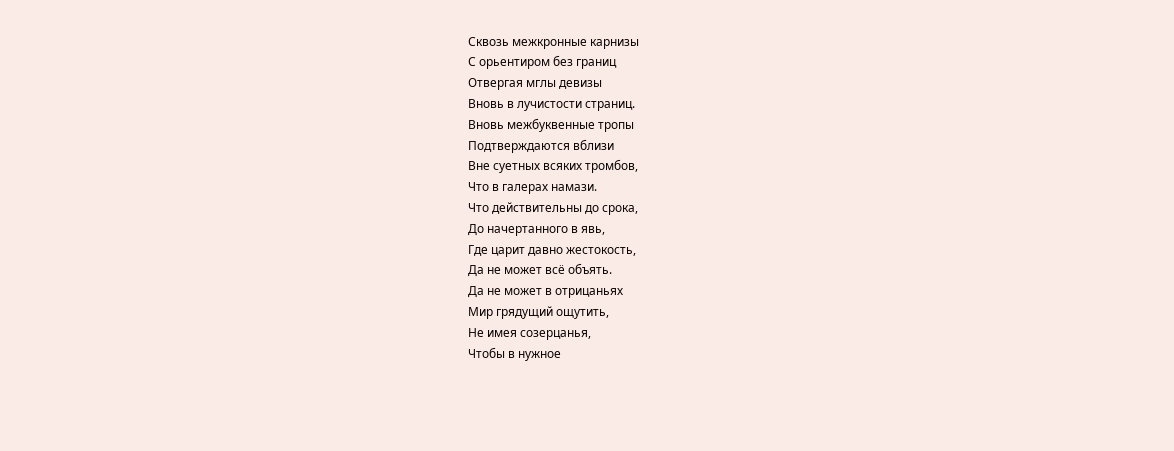Сквозь межкронные карнизы
С орьентиром без границ
Отвергая мглы девизы
Вновь в лучистости страниц.
Вновь межбуквенные тропы
Подтверждаются вблизи
Вне суетных всяких тромбов,
Что в галерах намази.
Что действительны до срока,
До начертанного в явь,
Где царит давно жестокость,
Да не может всё объять.
Да не может в отрицаньях
Мир грядущий ощутить,
Не имея созерцанья,
Чтобы в нужное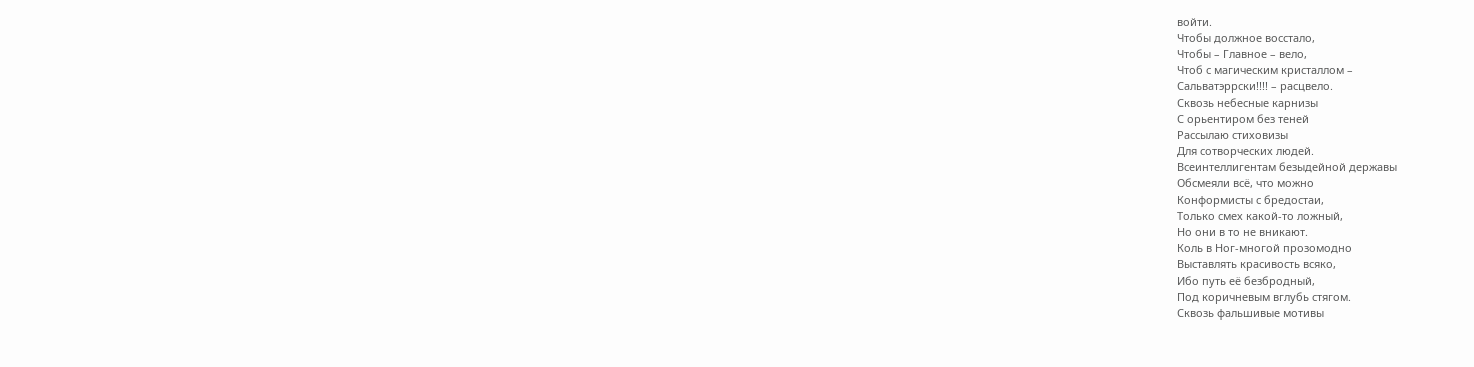войти.
Чтобы должное восстало,
Чтобы – Главное – вело,
Чтоб с магическим кристаллом –
Сальватэррски!!!! – расцвело.
Сквозь небесные карнизы
С орьентиром без теней
Рассылаю стиховизы
Для сотворческих людей.
Всеинтеллигентам безыдейной державы
Обсмеяли всё, что можно
Конформисты с бредостаи,
Только смех какой-то ложный,
Но они в то не вникают.
Коль в Ног-многой прозомодно
Выставлять красивость всяко,
Ибо путь её безбродный,
Под коричневым вглубь стягом.
Сквозь фальшивые мотивы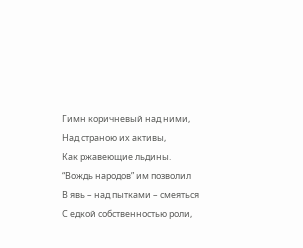Гимн коричневый над ними,
Над страною их активы,
Как ржавеющие льдины.
“Вождь народов” им позволил
В явь – над пытками – смеяться
С едкой собственностью роли,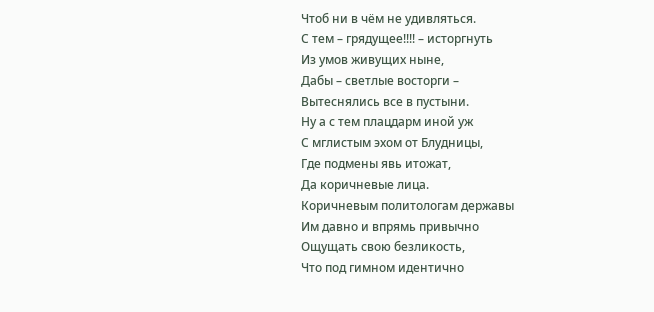Чтоб ни в чём не удивляться.
С тем – грядущее!!!! – исторгнуть
Из умов живущих ныне,
Дабы – светлые восторги –
Вытеснялись все в пустыни.
Ну а с тем плацдарм иной уж
С мглистым эхом от Блудницы,
Где подмены явь итожат,
Да коричневые лица.
Коричневым политологам державы
Им давно и впрямь привычно
Ощущать свою безликость,
Что под гимном идентично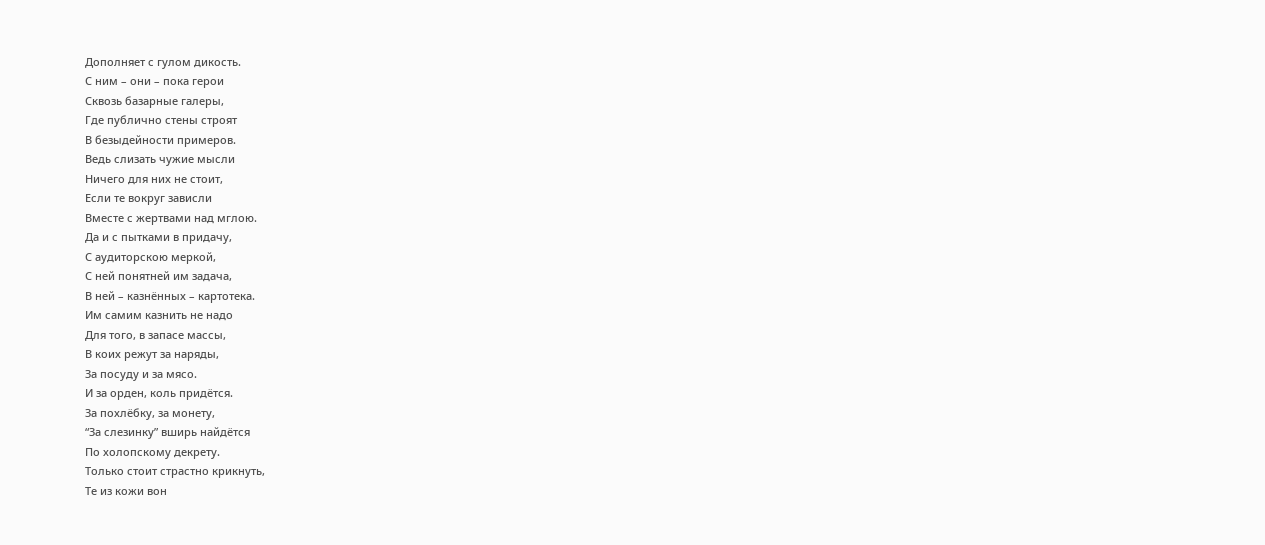Дополняет с гулом дикость.
С ним – они – пока герои
Сквозь базарные галеры,
Где публично стены строят
В безыдейности примеров.
Ведь слизать чужие мысли
Ничего для них не стоит,
Если те вокруг зависли
Вместе с жертвами над мглою.
Да и с пытками в придачу,
С аудиторскою меркой,
С ней понятней им задача,
В ней – казнённых – картотека.
Им самим казнить не надо
Для того, в запасе массы,
В коих режут за наряды,
За посуду и за мясо.
И за орден, коль придётся.
За похлёбку, за монету,
“За слезинку” вширь найдётся
По холопскому декрету.
Только стоит страстно крикнуть,
Те из кожи вон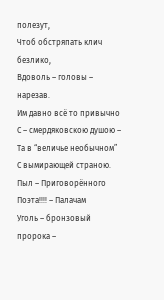полезут,
Чтоб обстряпать клич безлико,
Вдоволь – головы – нарезав.
Им давно всё то привычно
С – смердяковскою душою –
Та в “величье необычном”
С вымирающей страною.
Пыл – Приговорённого Поэта!!!! – Палачам
Уголь – бронзовый пророка –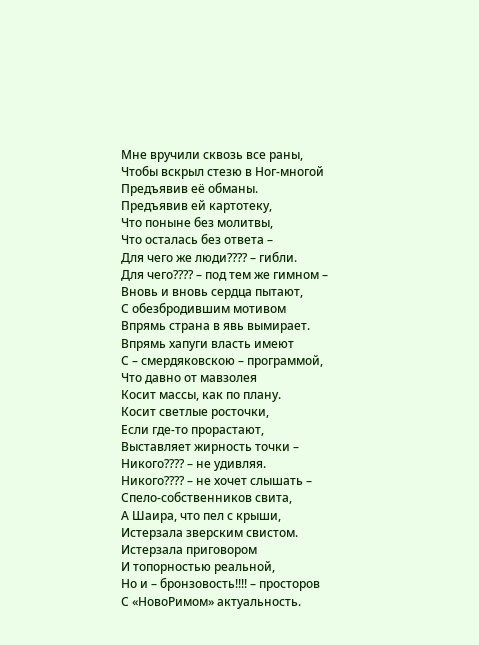Мне вручили сквозь все раны,
Чтобы вскрыл стезю в Ног-многой
Предъявив её обманы.
Предъявив ей картотеку,
Что поныне без молитвы,
Что осталась без ответа –
Для чего же люди???? – гибли.
Для чего???? – под тем же гимном –
Вновь и вновь сердца пытают,
С обезбродившим мотивом
Впрямь страна в явь вымирает.
Впрямь хапуги власть имеют
С – смердяковскою – программой,
Что давно от мавзолея
Косит массы, как по плану.
Косит светлые росточки,
Если где-то прорастают,
Выставляет жирность точки –
Никого???? – не удивляя.
Никого???? – не хочет слышать –
Спело-собственников свита,
А Шаира, что пел с крыши,
Истерзала зверским свистом.
Истерзала приговором
И топорностью реальной,
Но и – бронзовость!!!! – просторов
С «НовоРимом» актуальность.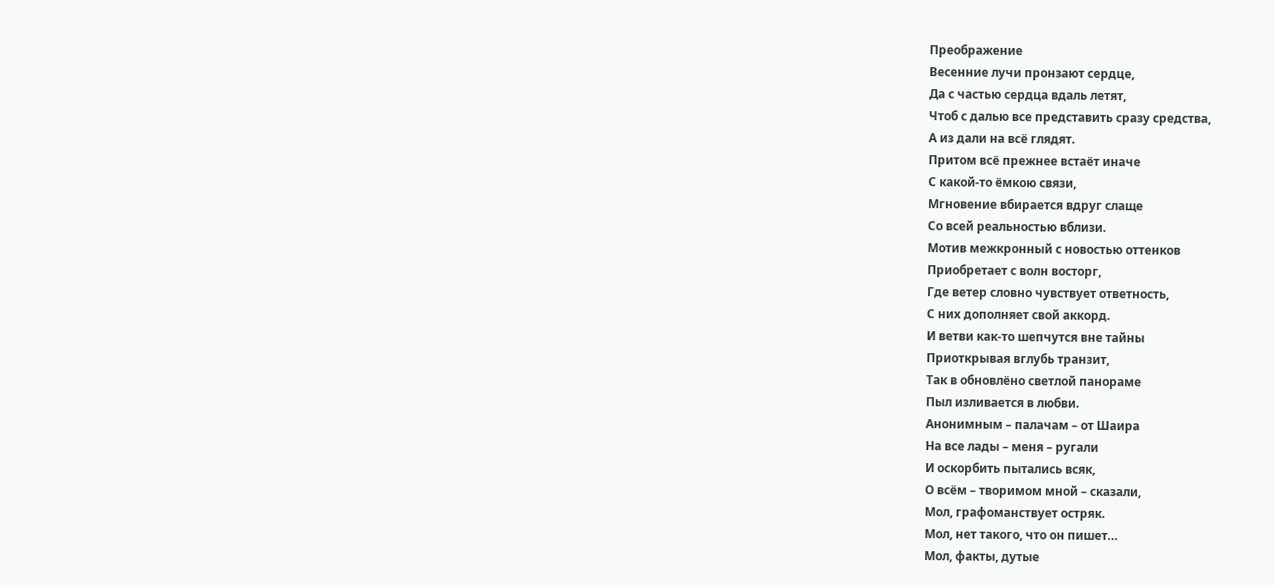Преображение
Весенние лучи пронзают сердце,
Да с частью сердца вдаль летят,
Чтоб с далью все представить сразу средства,
А из дали на всё глядят.
Притом всё прежнее встаёт иначе
С какой-то ёмкою связи,
Мгновение вбирается вдруг слаще
Со всей реальностью вблизи.
Мотив межкронный с новостью оттенков
Приобретает с волн восторг,
Где ветер словно чувствует ответность,
С них дополняет свой аккорд.
И ветви как-то шепчутся вне тайны
Приоткрывая вглубь транзит,
Так в обновлёно светлой панораме
Пыл изливается в любви.
Анонимным – палачам – от Шаира
На все лады – меня – ругали
И оскорбить пытались всяк,
О всём – творимом мной – сказали,
Мол, графоманствует остряк.
Мол, нет такого, что он пишет…
Мол, факты, дутые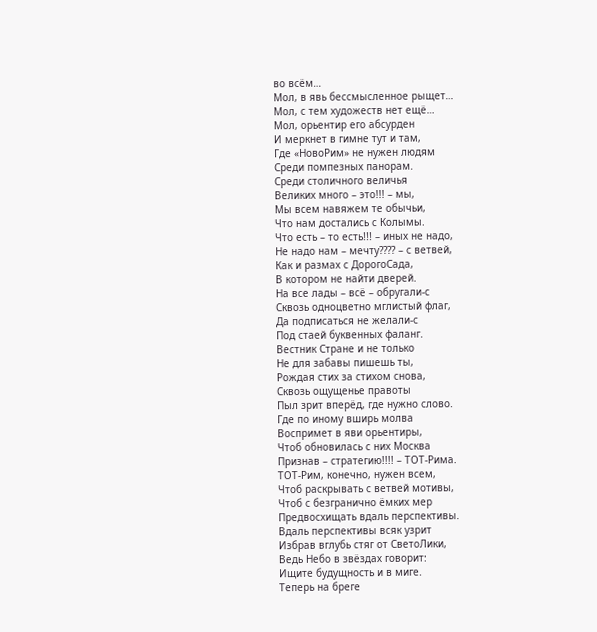во всём…
Мол, в явь бессмысленное рыщет…
Мол, с тем художеств нет ещё…
Мол, орьентир его абсурден
И меркнет в гимне тут и там,
Где «НовоРим» не нужен людям
Среди помпезных панорам.
Среди столичного величья
Великих много – это!!! – мы,
Мы всем навяжем те обычьи,
Что нам достались с Колымы.
Что есть – то есть!!! – иных не надо,
Не надо нам – мечту???? – с ветвей,
Как и размах с ДорогоСада,
В котором не найти дверей.
На все лады – всё – обругали-с
Сквозь одноцветно мглистый флаг,
Да подписаться не желали-с
Под стаей буквенных фаланг.
Вестник Стране и не только
Не для забавы пишешь ты,
Рождая стих за стихом снова,
Сквозь ощущенье правоты
Пыл зрит вперёд, где нужно слово.
Где по иному вширь молва
Воспримет в яви орьентиры,
Чтоб обновилась с них Москва
Признав – стратегию!!!! – ТОТ-Рима.
ТОТ-Рим, конечно, нужен всем,
Чтоб раскрывать с ветвей мотивы,
Чтоб с безгранично ёмких мер
Предвосхищать вдаль перспективы.
Вдаль перспективы всяк узрит
Избрав вглубь стяг от СветоЛики,
Ведь Небо в звёздах говорит:
Ищите будущность и в миге.
Теперь на бреге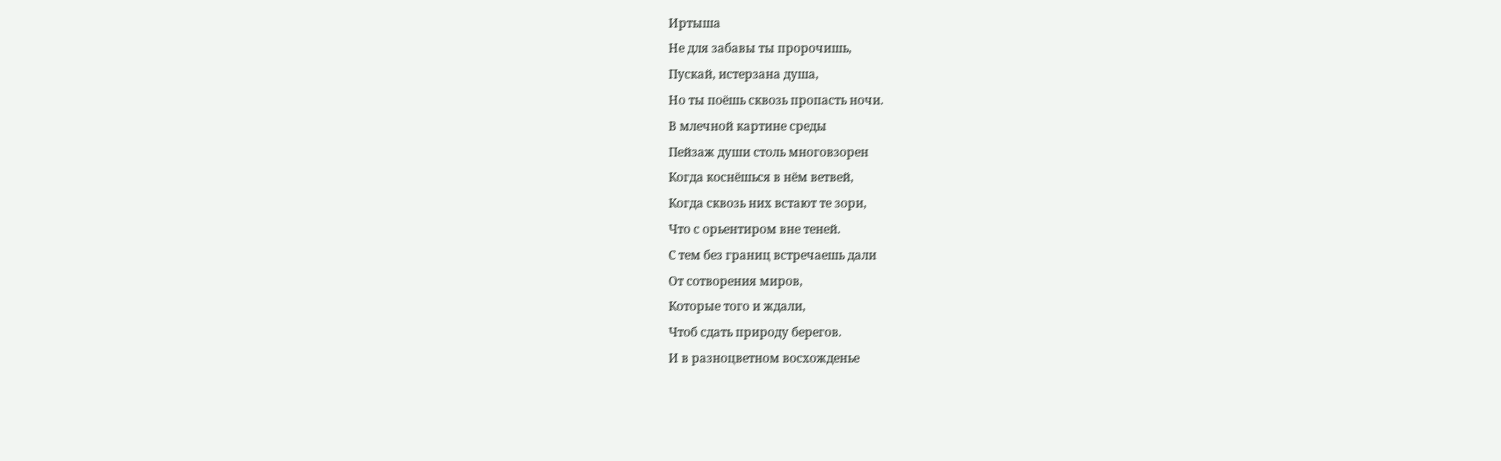Иртыша
Не для забавы ты пророчишь,
Пускай, истерзана душа,
Но ты поёшь сквозь пропасть ночи.
В млечной картине среды
Пейзаж души столь многовзорен
Когда коснёшься в нём ветвей,
Когда сквозь них встают те зори,
Что с орьентиром вне теней.
С тем без границ встречаешь дали
От сотворения миров,
Которые того и ждали,
Чтоб сдать природу берегов.
И в разноцветном восхожденье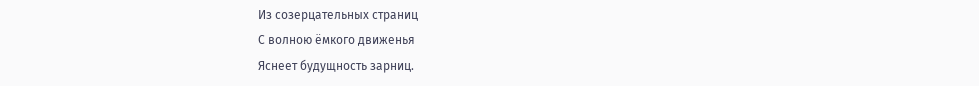Из созерцательных страниц
С волною ёмкого движенья
Яснеет будущность зарниц.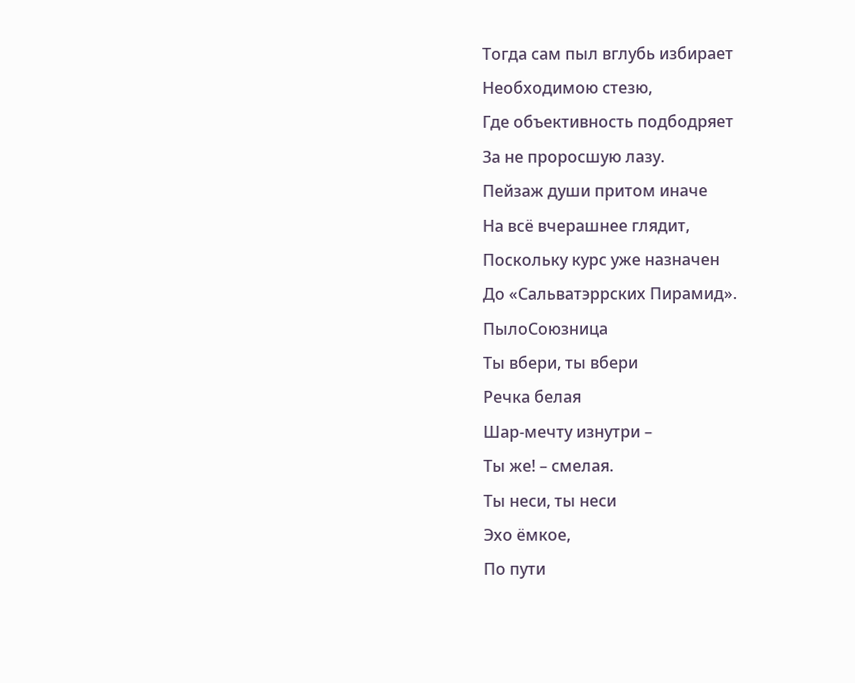Тогда сам пыл вглубь избирает
Необходимою стезю,
Где объективность подбодряет
За не проросшую лазу.
Пейзаж души притом иначе
На всё вчерашнее глядит,
Поскольку курс уже назначен
До «Сальватэррских Пирамид».
ПылоСоюзница
Ты вбери, ты вбери
Речка белая
Шар-мечту изнутри –
Ты же! – смелая.
Ты неси, ты неси
Эхо ёмкое,
По пути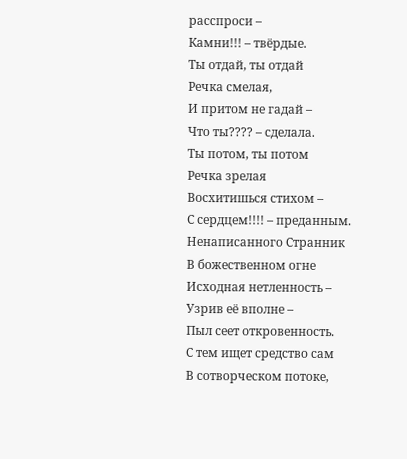расспроси –
Камни!!! – твёрдые.
Ты отдай, ты отдай
Речка смелая,
И притом не гадай –
Что ты???? – сделала.
Ты потом, ты потом
Речка зрелая
Восхитишься стихом –
С сердцем!!!! – преданным.
Ненаписанного Странник
В божественном огне
Исходная нетленность –
Узрив её вполне –
Пыл сеет откровенность.
С тем ищет средство сам
В сотворческом потоке,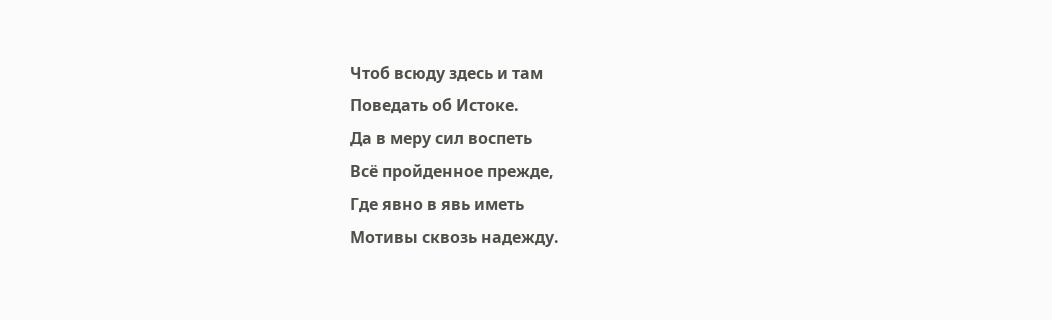Чтоб всюду здесь и там
Поведать об Истоке.
Да в меру сил воспеть
Всё пройденное прежде,
Где явно в явь иметь
Мотивы сквозь надежду.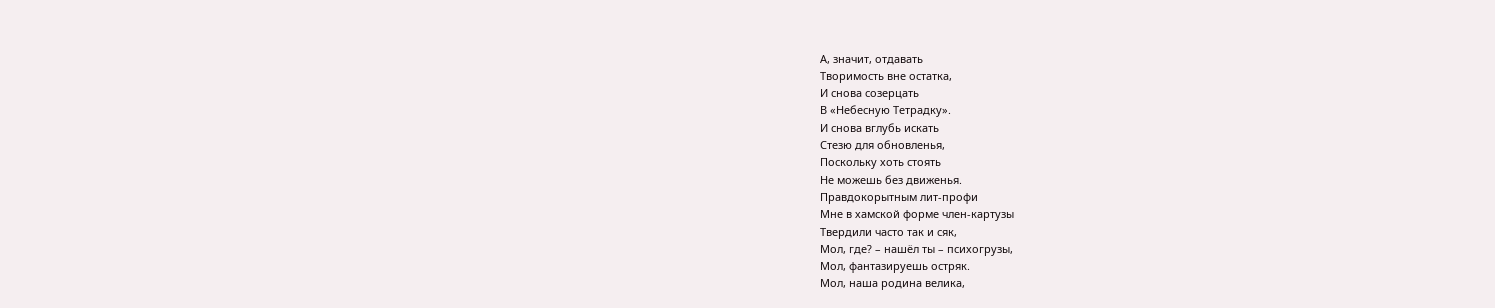А, значит, отдавать
Творимость вне остатка,
И снова созерцать
В «Небесную Тетрадку».
И снова вглубь искать
Стезю для обновленья,
Поскольку хоть стоять
Не можешь без движенья.
Правдокорытным лит-профи
Мне в хамской форме член-картузы
Твердили часто так и сяк,
Мол, где? – нашёл ты – психогрузы,
Мол, фантазируешь остряк.
Мол, наша родина велика,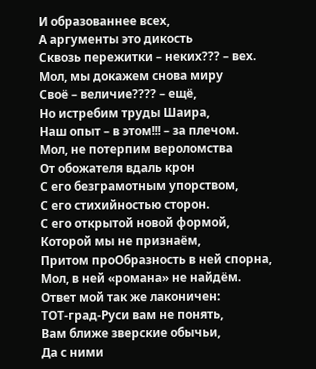И образованнее всех,
А аргументы это дикость
Сквозь пережитки – неких??? – вех.
Мол, мы докажем снова миру
Своё – величие???? – ещё,
Но истребим труды Шаира,
Наш опыт – в этом!!! – за плечом.
Мол, не потерпим вероломства
От обожателя вдаль крон
С его безграмотным упорством,
С его стихийностью сторон.
С его открытой новой формой,
Которой мы не признаём,
Притом проОбразность в ней спорна,
Мол, в ней «романа» не найдём.
Ответ мой так же лаконичен:
ТОТ-град-Руси вам не понять,
Вам ближе зверские обычьи,
Да с ними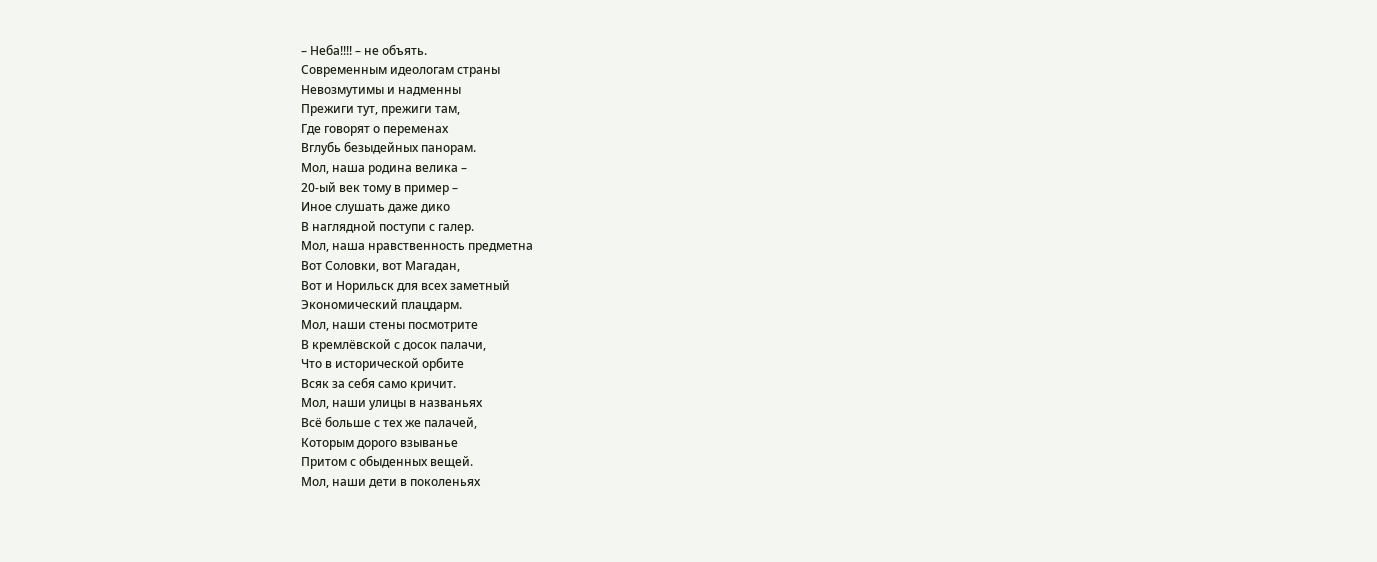– Неба!!!! – не объять.
Современным идеологам страны
Невозмутимы и надменны
Прежиги тут, прежиги там,
Где говорят о переменах
Вглубь безыдейных панорам.
Мол, наша родина велика –
20-ый век тому в пример –
Иное слушать даже дико
В наглядной поступи с галер.
Мол, наша нравственность предметна
Вот Соловки, вот Магадан,
Вот и Норильск для всех заметный
Экономический плацдарм.
Мол, наши стены посмотрите
В кремлёвской с досок палачи,
Что в исторической орбите
Всяк за себя само кричит.
Мол, наши улицы в названьях
Всё больше с тех же палачей,
Которым дорого взыванье
Притом с обыденных вещей.
Мол, наши дети в поколеньях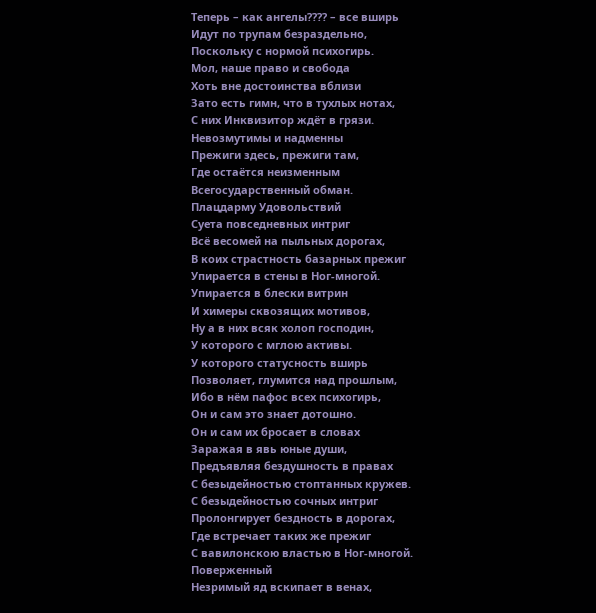Теперь – как ангелы???? – все вширь
Идут по трупам безраздельно,
Поскольку с нормой психогирь.
Мол, наше право и свобода
Хоть вне достоинства вблизи
Зато есть гимн, что в тухлых нотах,
С них Инквизитор ждёт в грязи.
Невозмутимы и надменны
Прежиги здесь, прежиги там,
Где остаётся неизменным
Всегосударственный обман.
Плацдарму Удовольствий
Суета повседневных интриг
Всё весомей на пыльных дорогах,
В коих страстность базарных прежиг
Упирается в стены в Ног-многой.
Упирается в блески витрин
И химеры сквозящих мотивов,
Ну а в них всяк холоп господин,
У которого с мглою активы.
У которого статусность вширь
Позволяет, глумится над прошлым,
Ибо в нём пафос всех психогирь,
Он и сам это знает дотошно.
Он и сам их бросает в словах
Заражая в явь юные души,
Предъявляя бездушность в правах
С безыдейностью стоптанных кружев.
С безыдейностью сочных интриг
Пролонгирует бездность в дорогах,
Где встречает таких же прежиг
С вавилонскою властью в Ног-многой.
Поверженный
Незримый яд вскипает в венах,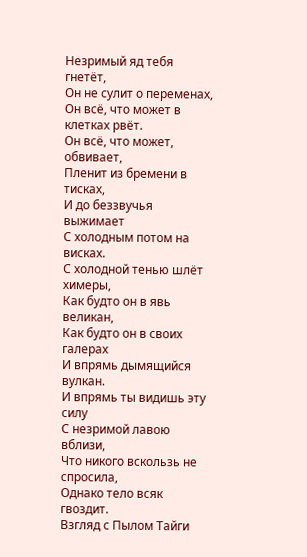Незримый яд тебя гнетёт,
Он не сулит о переменах,
Он всё, что может в клетках рвёт.
Он всё, что может, обвивает,
Пленит из бремени в тисках,
И до беззвучья выжимает
С холодным потом на висках.
С холодной тенью шлёт химеры,
Как будто он в явь великан,
Как будто он в своих галерах
И впрямь дымящийся вулкан.
И впрямь ты видишь эту силу
С незримой лавою вблизи,
Что никого вскользь не спросила,
Однако тело всяк гвоздит.
Взгляд с Пылом Тайги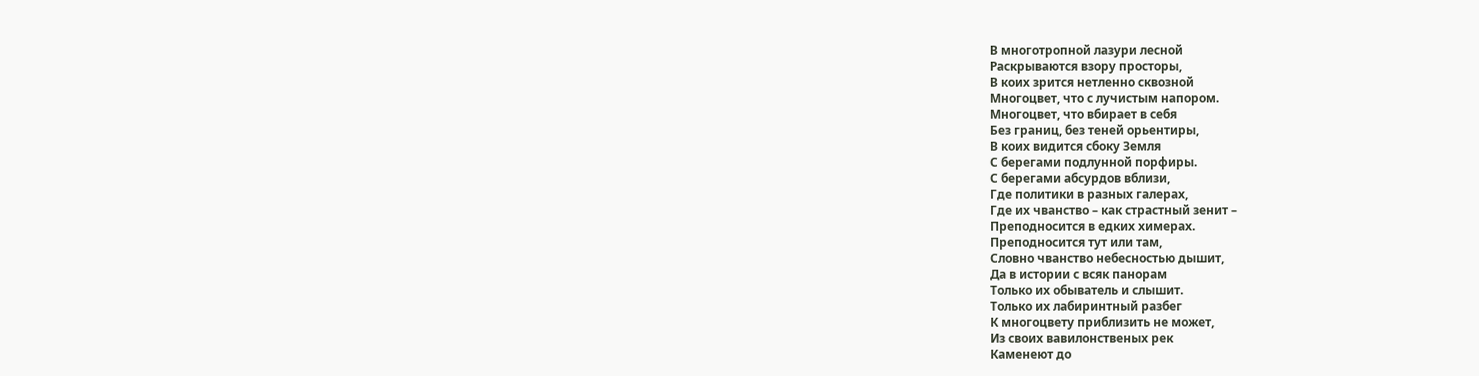В многотропной лазури лесной
Раскрываются взору просторы,
В коих зрится нетленно сквозной
Многоцвет, что с лучистым напором.
Многоцвет, что вбирает в себя
Без границ, без теней орьентиры,
В коих видится сбоку Земля
С берегами подлунной порфиры.
С берегами абсурдов вблизи,
Где политики в разных галерах,
Где их чванство – как страстный зенит –
Преподносится в едких химерах.
Преподносится тут или там,
Словно чванство небесностью дышит,
Да в истории с всяк панорам
Только их обыватель и слышит.
Только их лабиринтный разбег
К многоцвету приблизить не может,
Из своих вавилонственых рек
Каменеют до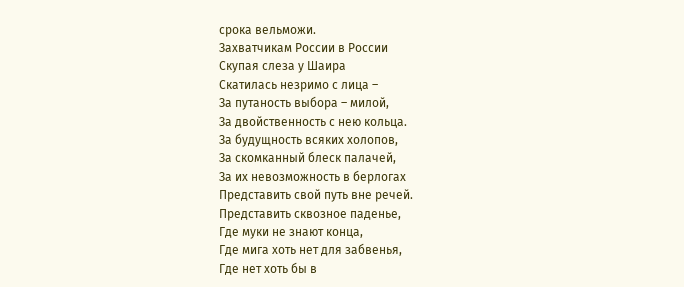срока вельможи.
Захватчикам России в России
Скупая слеза у Шаира
Скатилась незримо с лица –
За путаность выбора – милой,
За двойственность с нею кольца.
За будущность всяких холопов,
За скомканный блеск палачей,
За их невозможность в берлогах
Представить свой путь вне речей.
Представить сквозное паденье,
Где муки не знают конца,
Где мига хоть нет для забвенья,
Где нет хоть бы в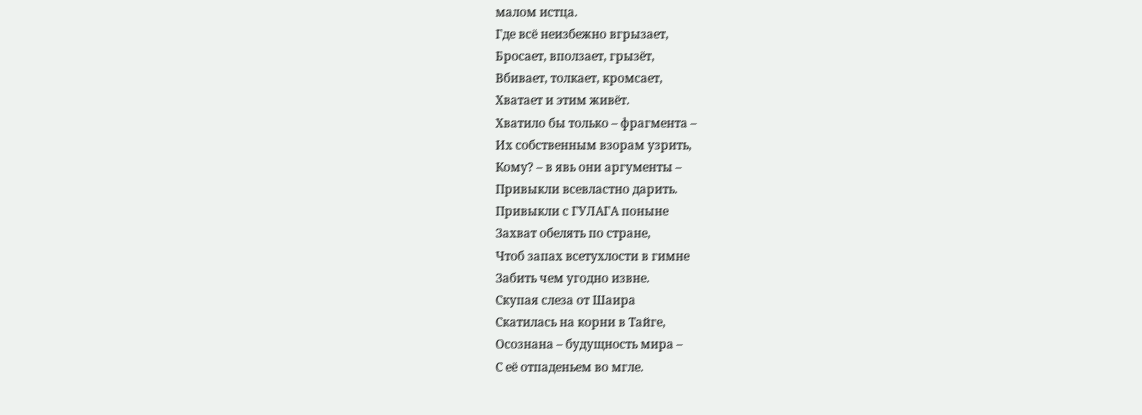малом истца.
Где всё неизбежно вгрызает,
Бросает, вползает, грызёт,
Вбивает, толкает, кромсает,
Хватает и этим живёт.
Хватило бы только – фрагмента –
Их собственным взорам узрить,
Кому? – в явь они аргументы –
Привыкли всевластно дарить.
Привыкли с ГУЛАГА поныне
Захват обелять по стране,
Чтоб запах всетухлости в гимне
Забить чем угодно извне.
Скупая слеза от Шаира
Скатилась на корни в Тайге,
Осознана – будущность мира –
С её отпаденьем во мгле.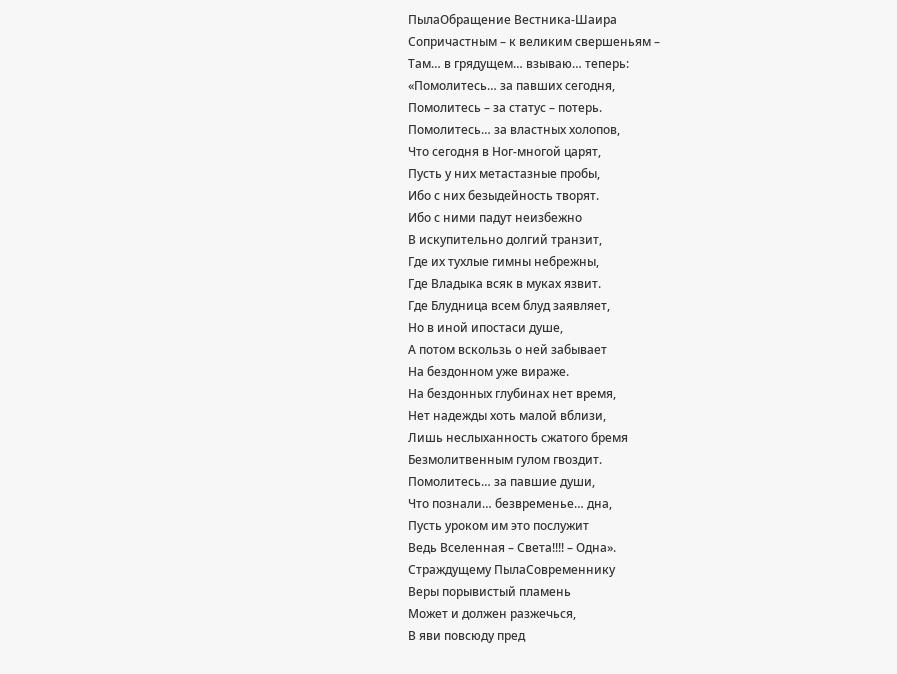ПылаОбращение Вестника-Шаира
Сопричастным – к великим свершеньям –
Там… в грядущем… взываю… теперь:
«Помолитесь… за павших сегодня,
Помолитесь – за статус – потерь.
Помолитесь… за властных холопов,
Что сегодня в Ног-многой царят,
Пусть у них метастазные пробы,
Ибо с них безыдейность творят.
Ибо с ними падут неизбежно
В искупительно долгий транзит,
Где их тухлые гимны небрежны,
Где Владыка всяк в муках язвит.
Где Блудница всем блуд заявляет,
Но в иной ипостаси душе,
А потом вскользь о ней забывает
На бездонном уже вираже.
На бездонных глубинах нет время,
Нет надежды хоть малой вблизи,
Лишь неслыханность сжатого бремя
Безмолитвенным гулом гвоздит.
Помолитесь… за павшие души,
Что познали… безвременье… дна,
Пусть уроком им это послужит
Ведь Вселенная – Света!!!! – Одна».
Страждущему ПылаСовременнику
Веры порывистый пламень
Может и должен разжечься,
В яви повсюду пред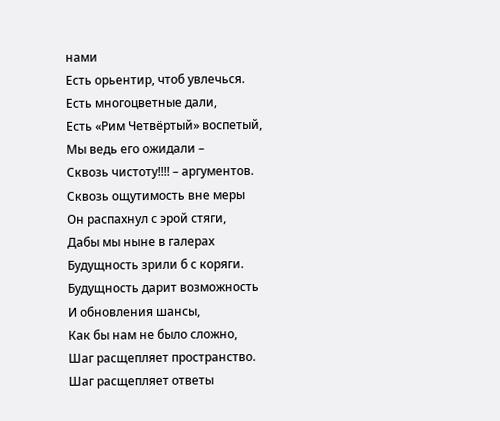нами
Есть орьентир, чтоб увлечься.
Есть многоцветные дали,
Есть «Рим Четвёртый» воспетый,
Мы ведь его ожидали –
Сквозь чистоту!!!! – аргументов.
Сквозь ощутимость вне меры
Он распахнул с эрой стяги,
Дабы мы ныне в галерах
Будущность зрили б с коряги.
Будущность дарит возможность
И обновления шансы,
Как бы нам не было сложно,
Шаг расщепляет пространство.
Шаг расщепляет ответы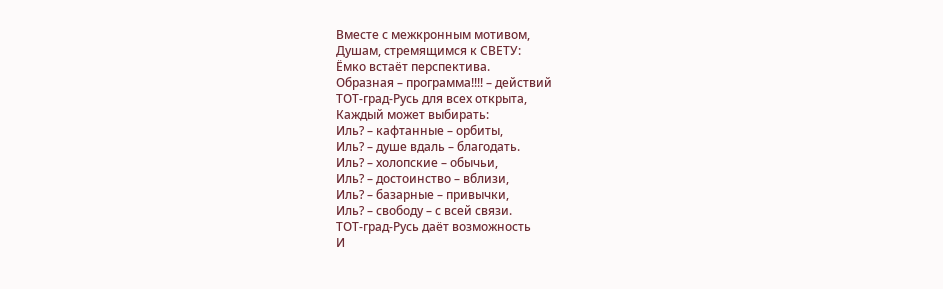Вместе с межкронным мотивом,
Душам, стремящимся к СВЕТУ:
Ёмко встаёт перспектива.
Образная – программа!!!! – действий
ТОТ-град-Русь для всех открыта,
Каждый может выбирать:
Иль? – кафтанные – орбиты,
Иль? – душе вдаль – благодать.
Иль? – холопские – обычьи,
Иль? – достоинство – вблизи,
Иль? – базарные – привычки,
Иль? – свободу – с всей связи.
ТОТ-град-Русь даёт возможность
И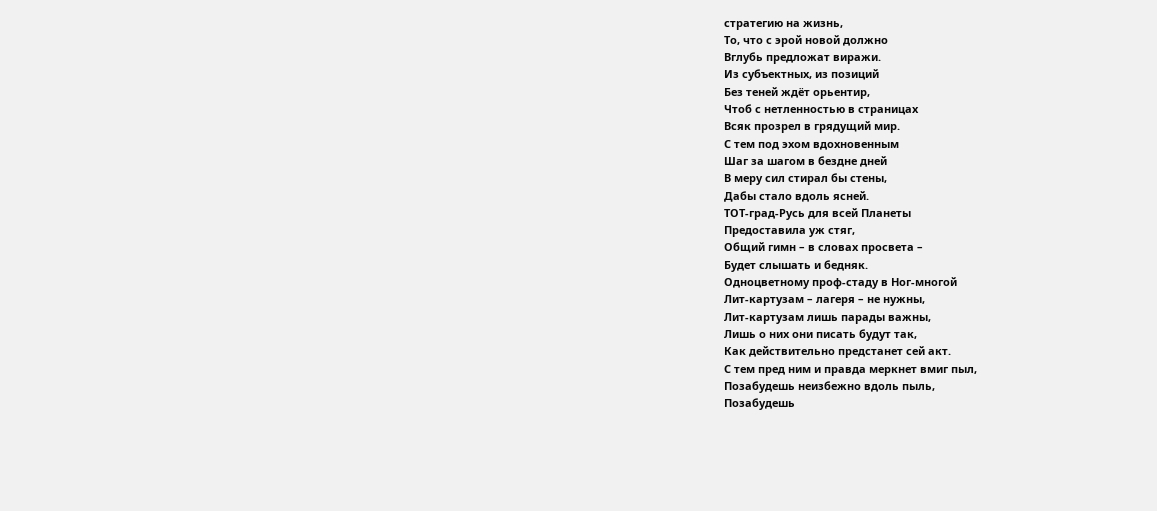стратегию на жизнь,
То, что с эрой новой должно
Вглубь предложат виражи.
Из субъектных, из позиций
Без теней ждёт орьентир,
Чтоб с нетленностью в страницах
Всяк прозрел в грядущий мир.
С тем под эхом вдохновенным
Шаг за шагом в бездне дней
В меру сил стирал бы стены,
Дабы стало вдоль ясней.
ТОТ-град-Русь для всей Планеты
Предоставила уж стяг,
Общий гимн – в словах просвета –
Будет слышать и бедняк.
Одноцветному проф-стаду в Ног-многой
Лит-картузам – лагеря – не нужны,
Лит-картузам лишь парады важны,
Лишь о них они писать будут так,
Как действительно предстанет сей акт.
С тем пред ним и правда меркнет вмиг пыл,
Позабудешь неизбежно вдоль пыль,
Позабудешь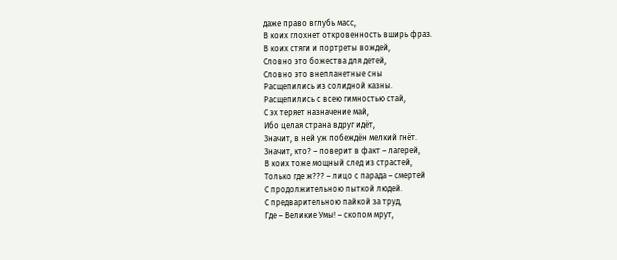даже право вглубь масс,
В коих глохнет откровенность вширь фраз.
В коих стяги и портреты вождей,
Словно это божества для детей,
Словно это внепланетные сны
Расщепились из солидной казны.
Расщепились с всею гимностью стай,
С эх теряет назначение май,
Ибо целая страна вдруг идёт,
Значит, в ней уж побеждён мелкий гнёт.
Значит, кто? – поверит в факт – лагерей,
В коих тоже мощный след из страстей,
Только где ж??? – лицо с парада – смертей
С продолжительною пыткой людей.
С предварительною пайкой за труд,
Где – Великие Умы! – скопом мрут,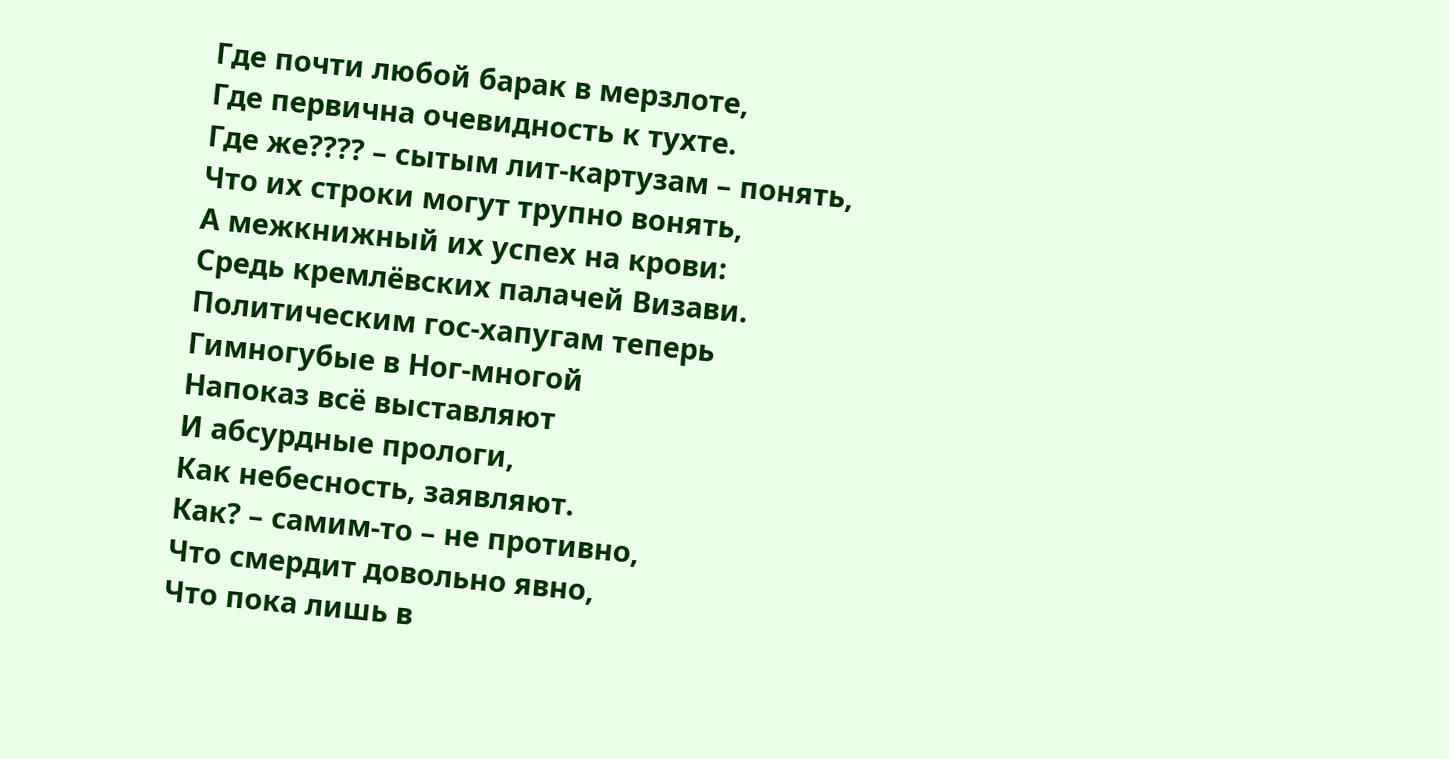Где почти любой барак в мерзлоте,
Где первична очевидность к тухте.
Где же???? – сытым лит-картузам – понять,
Что их строки могут трупно вонять,
А межкнижный их успех на крови:
Средь кремлёвских палачей Визави.
Политическим гос-хапугам теперь
Гимногубые в Ног-многой
Напоказ всё выставляют
И абсурдные прологи,
Как небесность, заявляют.
Как? – самим-то – не противно,
Что смердит довольно явно,
Что пока лишь в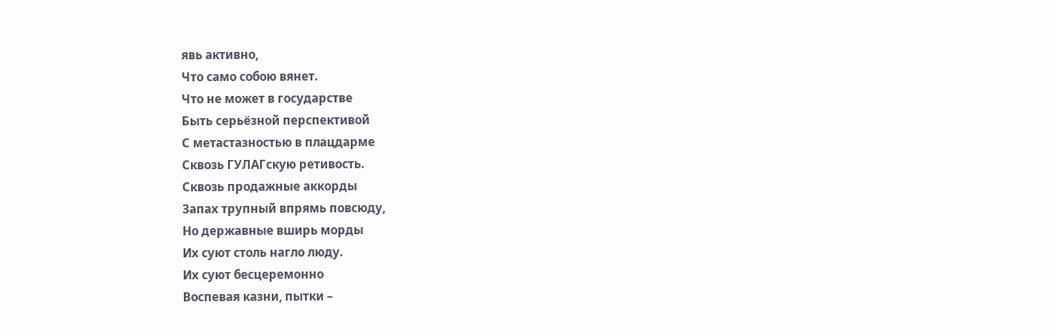явь активно,
Что само собою вянет.
Что не может в государстве
Быть серьёзной перспективой
С метастазностью в плацдарме
Сквозь ГУЛАГскую ретивость.
Сквозь продажные аккорды
Запах трупный впрямь повсюду,
Но державные вширь морды
Их суют столь нагло люду.
Их суют бесцеремонно
Воспевая казни, пытки –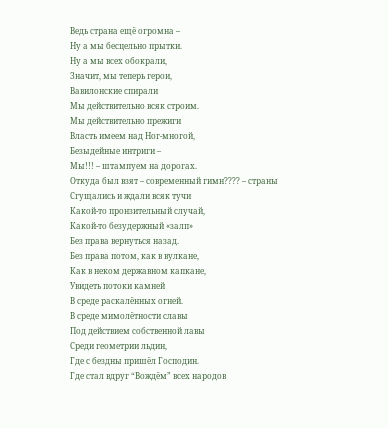Ведь страна ещё огромна –
Ну а мы бесцельно прытки.
Ну а мы всех обокрали,
Значит, мы теперь герои,
Вавилонские спирали
Мы действительно всяк строим.
Мы действительно прежиги
Власть имеем над Ног-многой,
Безыдейные интриги –
Мы!!! – штампуем на дорогах.
Откуда был взят – современный гимн???? – страны
Сгущались и ждали всяк тучи
Какой-то пронзительный случай,
Какой-то безудержный «залп»
Без права вернуться назад.
Без права потом, как в вулкане,
Как в неком державном капкане,
Увидеть потоки камней
В среде раскалённых огней.
В среде мимолётности славы
Под действием собственной лавы
Среди геометрии льдин,
Где с бездны пришёл Господин.
Где стал вдруг “Вождём” всех народов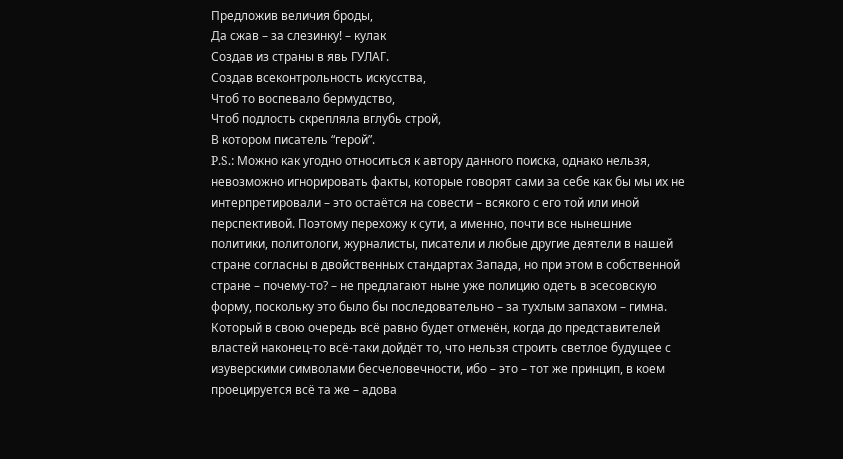Предложив величия броды,
Да сжав – за слезинку! – кулак
Создав из страны в явь ГУЛАГ.
Создав всеконтрольность искусства,
Чтоб то воспевало бермудство,
Чтоб подлость скрепляла вглубь строй,
В котором писатель “герой”.
P.S.: Можно как угодно относиться к автору данного поиска, однако нельзя, невозможно игнорировать факты, которые говорят сами за себе как бы мы их не интерпретировали – это остаётся на совести – всякого с его той или иной перспективой. Поэтому перехожу к сути, а именно, почти все нынешние политики, политологи, журналисты, писатели и любые другие деятели в нашей стране согласны в двойственных стандартах Запада, но при этом в собственной стране – почему-то? – не предлагают ныне уже полицию одеть в эсесовскую форму, поскольку это было бы последовательно – за тухлым запахом – гимна. Который в свою очередь всё равно будет отменён, когда до представителей властей наконец-то всё-таки дойдёт то, что нельзя строить светлое будущее с изуверскими символами бесчеловечности, ибо – это – тот же принцип, в коем проецируется всё та же – адова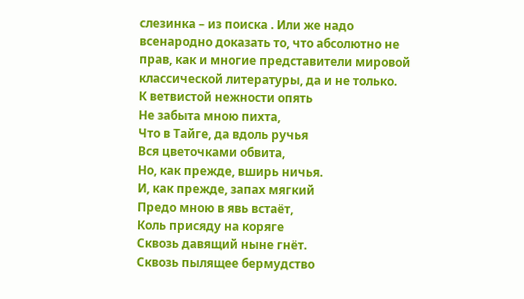слезинка – из поиска . Или же надо всенародно доказать то, что абсолютно не прав, как и многие представители мировой классической литературы, да и не только.
К ветвистой нежности опять
Не забыта мною пихта,
Что в Тайге, да вдоль ручья
Вся цветочками обвита,
Но, как прежде, вширь ничья.
И, как прежде, запах мягкий
Предо мною в явь встаёт,
Коль присяду на коряге
Сквозь давящий ныне гнёт.
Сквозь пылящее бермудство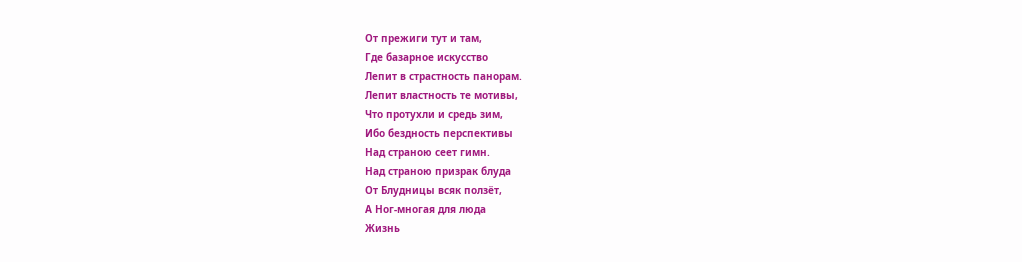От прежиги тут и там,
Где базарное искусство
Лепит в страстность панорам.
Лепит властность те мотивы,
Что протухли и средь зим,
Ибо бездность перспективы
Над страною сеет гимн.
Над страною призрак блуда
От Блудницы всяк ползёт,
А Ног-многая для люда
Жизнь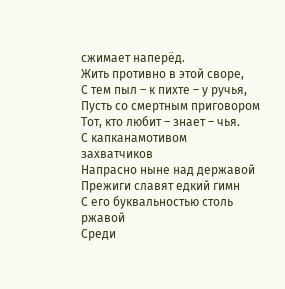сжимает наперёд.
Жить противно в этой своре,
С тем пыл – к пихте – у ручья,
Пусть со смертным приговором
Тот, кто любит – знает – чья.
С капканамотивом захватчиков
Напрасно ныне над державой
Прежиги славят едкий гимн
С его буквальностью столь ржавой
Среди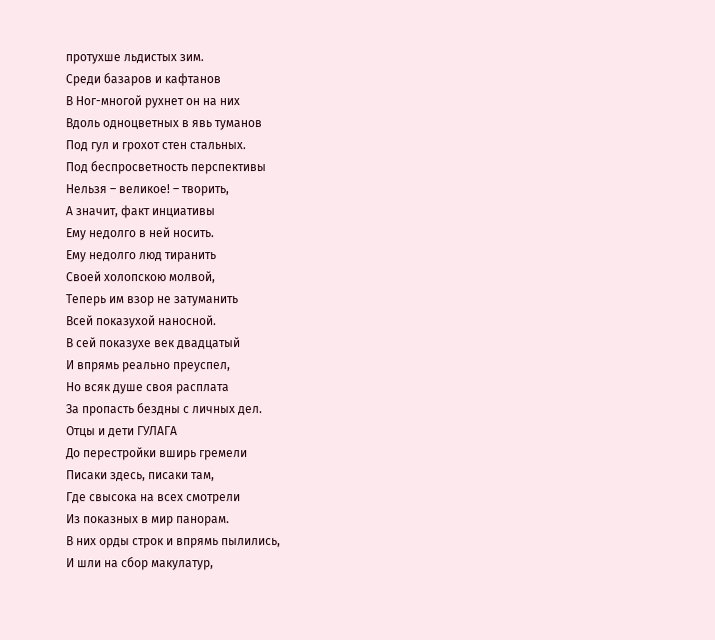протухше льдистых зим.
Среди базаров и кафтанов
В Ног-многой рухнет он на них
Вдоль одноцветных в явь туманов
Под гул и грохот стен стальных.
Под беспросветность перспективы
Нельзя – великое! – творить,
А значит, факт инциативы
Ему недолго в ней носить.
Ему недолго люд тиранить
Своей холопскою молвой,
Теперь им взор не затуманить
Всей показухой наносной.
В сей показухе век двадцатый
И впрямь реально преуспел,
Но всяк душе своя расплата
За пропасть бездны с личных дел.
Отцы и дети ГУЛАГА
До перестройки вширь гремели
Писаки здесь, писаки там,
Где свысока на всех смотрели
Из показных в мир панорам.
В них орды строк и впрямь пылились,
И шли на сбор макулатур,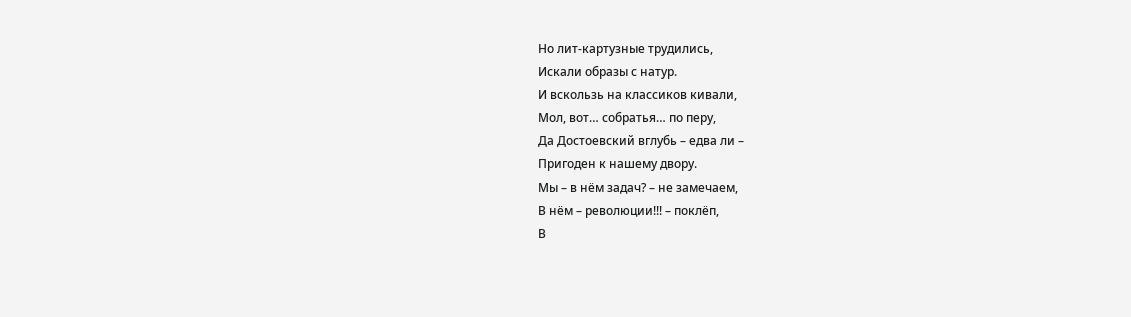Но лит-картузные трудились,
Искали образы с натур.
И вскользь на классиков кивали,
Мол, вот… собратья… по перу,
Да Достоевский вглубь – едва ли –
Пригоден к нашему двору.
Мы – в нём задач? – не замечаем,
В нём – революции!!! – поклёп,
В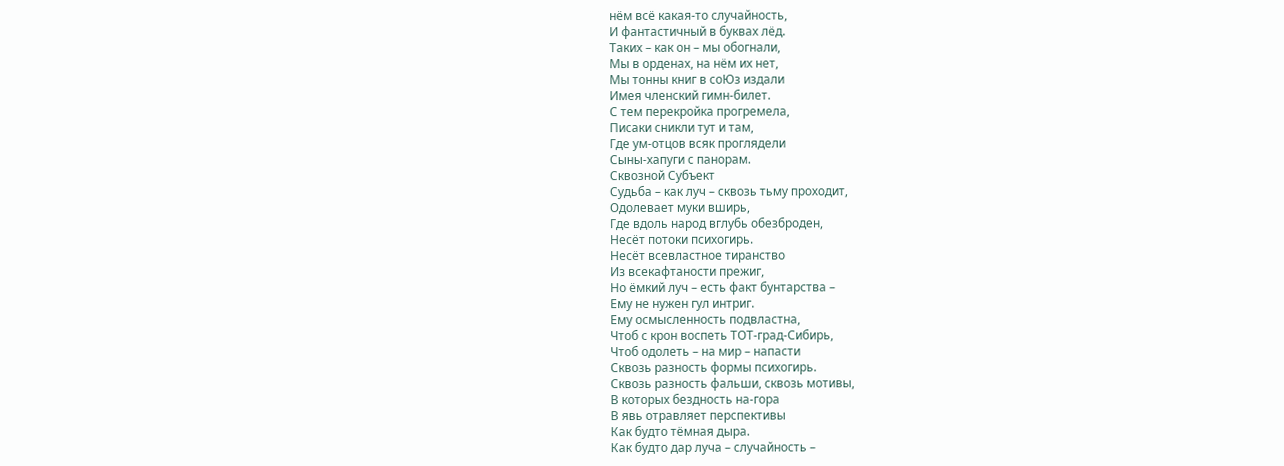нём всё какая-то случайность,
И фантастичный в буквах лёд.
Таких – как он – мы обогнали,
Мы в орденах, на нём их нет,
Мы тонны книг в соЮз издали
Имея членский гимн-билет.
С тем перекройка прогремела,
Писаки сникли тут и там,
Где ум-отцов всяк проглядели
Сыны-хапуги с панорам.
Сквозной Субъект
Судьба – как луч – сквозь тьму проходит,
Одолевает муки вширь,
Где вдоль народ вглубь обезброден,
Несёт потоки психогирь.
Несёт всевластное тиранство
Из всекафтаности прежиг,
Но ёмкий луч – есть факт бунтарства –
Ему не нужен гул интриг.
Ему осмысленность подвластна,
Чтоб с крон воспеть ТОТ-град-Сибирь,
Чтоб одолеть – на мир – напасти
Сквозь разность формы психогирь.
Сквозь разность фальши, сквозь мотивы,
В которых бездность на-гора
В явь отравляет перспективы
Как будто тёмная дыра.
Как будто дар луча – случайность –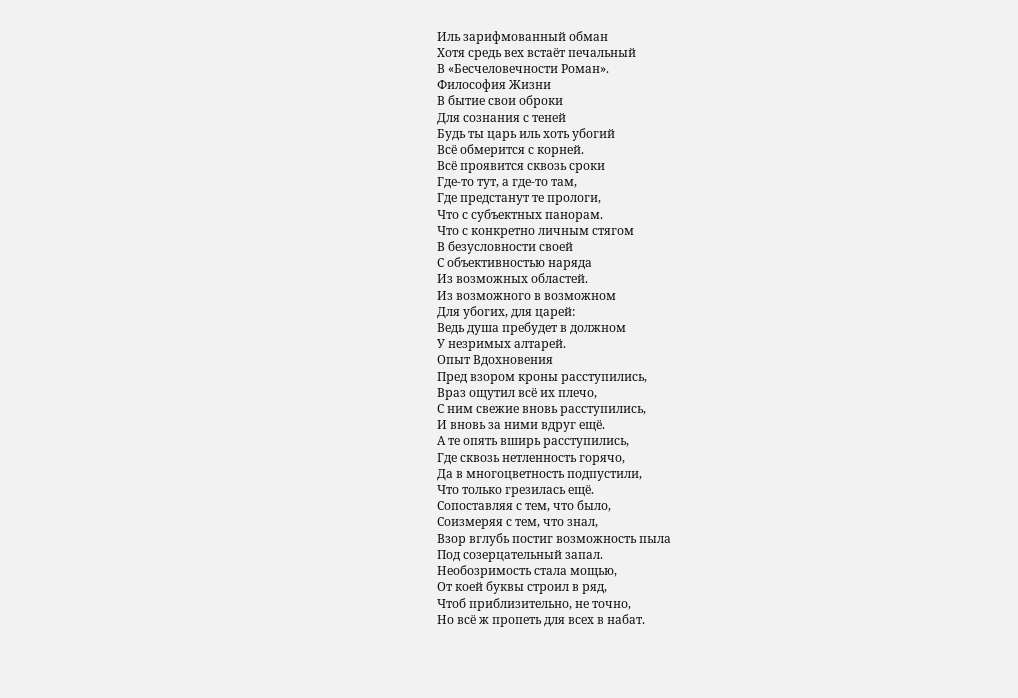Иль зарифмованный обман
Хотя средь вех встаёт печальный
В «Бесчеловечности Роман».
Философия Жизни
В бытие свои оброки
Для сознания с теней
Будь ты царь иль хоть убогий
Всё обмерится с корней.
Всё проявится сквозь сроки
Где-то тут, а где-то там,
Где предстанут те прологи,
Что с субъектных панорам.
Что с конкретно личным стягом
В безусловности своей
С объективностью наряда
Из возможных областей.
Из возможного в возможном
Для убогих, для царей:
Ведь душа пребудет в должном
У незримых алтарей.
Опыт Вдохновения
Пред взором кроны расступились,
Враз ощутил всё их плечо,
С ним свежие вновь расступились,
И вновь за ними вдруг ещё.
А те опять вширь расступились,
Где сквозь нетленность горячо,
Да в многоцветность подпустили,
Что только грезилась ещё.
Сопоставляя с тем, что было,
Соизмеряя с тем, что знал,
Взор вглубь постиг возможность пыла
Под созерцательный запал.
Необозримость стала мощью,
От коей буквы строил в ряд,
Чтоб приблизительно, не точно,
Но всё ж пропеть для всех в набат.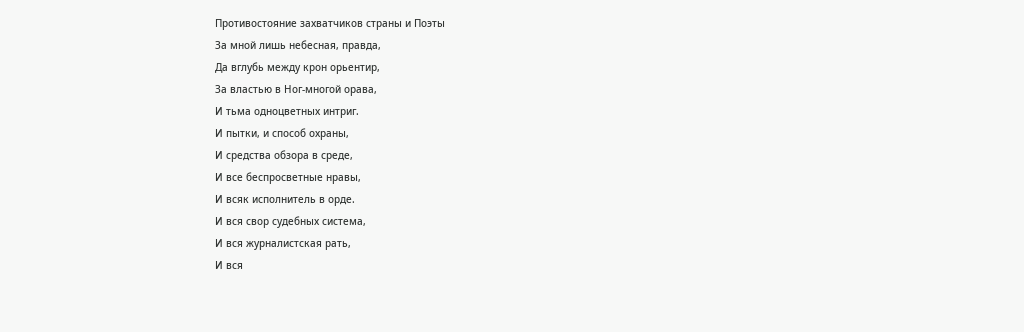Противостояние захватчиков страны и Поэты
За мной лишь небесная, правда,
Да вглубь между крон орьентир,
За властью в Ног-многой орава,
И тьма одноцветных интриг.
И пытки, и способ охраны,
И средства обзора в среде,
И все беспросветные нравы,
И всяк исполнитель в орде.
И вся свор судебных система,
И вся журналистская рать,
И вся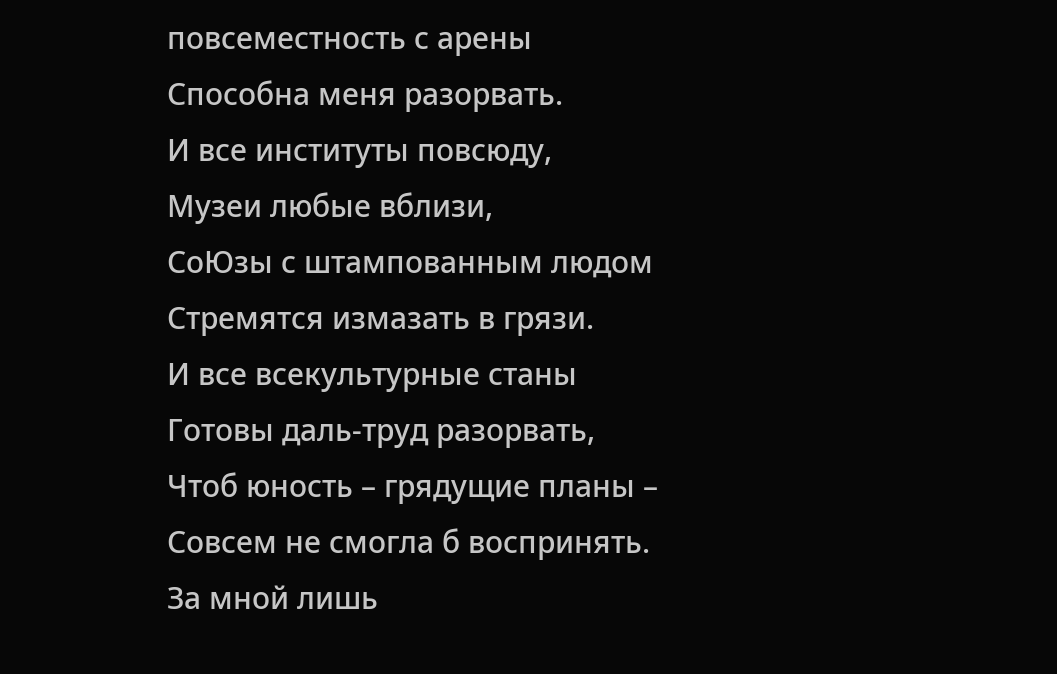повсеместность с арены
Способна меня разорвать.
И все институты повсюду,
Музеи любые вблизи,
СоЮзы с штампованным людом
Стремятся измазать в грязи.
И все всекультурные станы
Готовы даль-труд разорвать,
Чтоб юность – грядущие планы –
Совсем не смогла б воспринять.
За мной лишь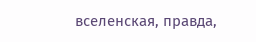вселенская, правда,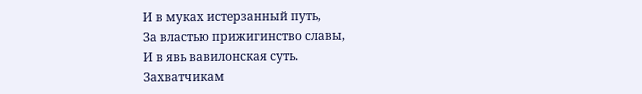И в муках истерзанный путь,
За властью прижигинство славы,
И в явь вавилонская суть.
Захватчикам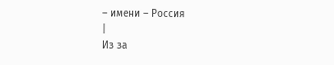– имени – Россия
|
Из за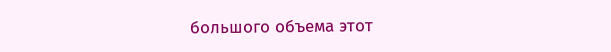большого объема этот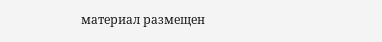материал размещен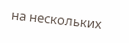на нескольких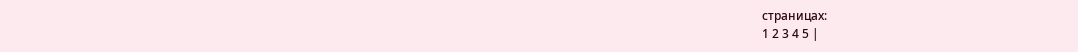страницах:
1 2 3 4 5 |